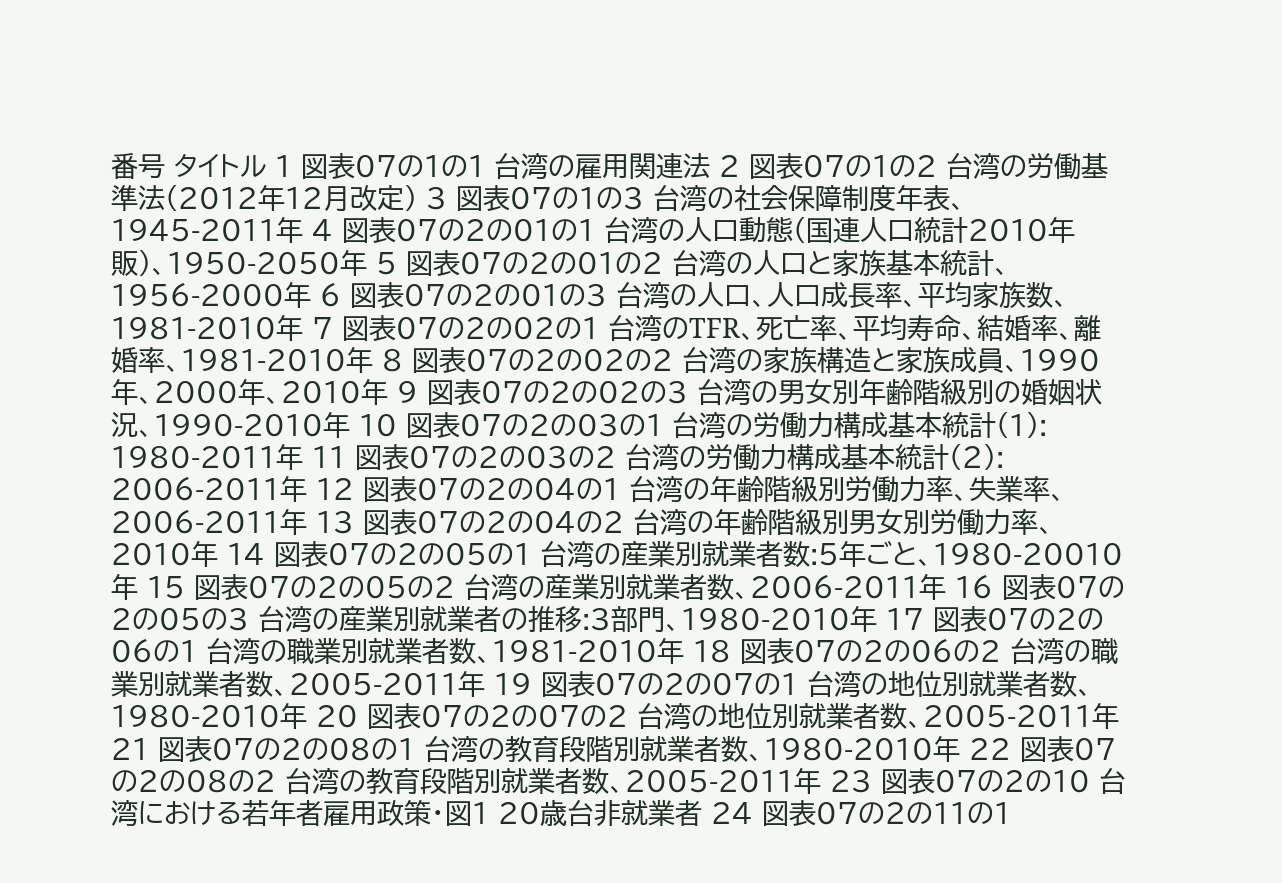番号 タイトル 1 図表07の1の1 台湾の雇用関連法 2 図表07の1の2 台湾の労働基準法(2012年12月改定) 3 図表07の1の3 台湾の社会保障制度年表、1945-2011年 4 図表07の2の01の1 台湾の人口動態(国連人口統計2010年販)、1950-2050年 5 図表07の2の01の2 台湾の人口と家族基本統計、1956-2000年 6 図表07の2の01の3 台湾の人口、人口成長率、平均家族数、1981-2010年 7 図表07の2の02の1 台湾のTFR、死亡率、平均寿命、結婚率、離婚率、1981-2010年 8 図表07の2の02の2 台湾の家族構造と家族成員、1990年、2000年、2010年 9 図表07の2の02の3 台湾の男女別年齢階級別の婚姻状況、1990-2010年 10 図表07の2の03の1 台湾の労働力構成基本統計(1): 1980-2011年 11 図表07の2の03の2 台湾の労働力構成基本統計(2): 2006-2011年 12 図表07の2の04の1 台湾の年齢階級別労働力率、失業率、2006-2011年 13 図表07の2の04の2 台湾の年齢階級別男女別労働力率、2010年 14 図表07の2の05の1 台湾の産業別就業者数:5年ごと、1980-20010年 15 図表07の2の05の2 台湾の産業別就業者数、2006-2011年 16 図表07の2の05の3 台湾の産業別就業者の推移:3部門、1980-2010年 17 図表07の2の06の1 台湾の職業別就業者数、1981-2010年 18 図表07の2の06の2 台湾の職業別就業者数、2005-2011年 19 図表07の2の07の1 台湾の地位別就業者数、1980-2010年 20 図表07の2の07の2 台湾の地位別就業者数、2005-2011年 21 図表07の2の08の1 台湾の教育段階別就業者数、1980-2010年 22 図表07の2の08の2 台湾の教育段階別就業者数、2005-2011年 23 図表07の2の10 台湾における若年者雇用政策・図1 20歳台非就業者 24 図表07の2の11の1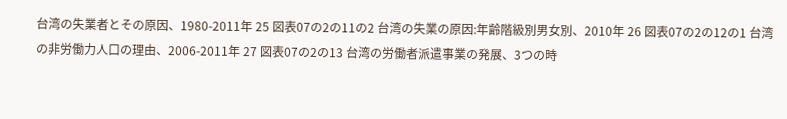台湾の失業者とその原因、1980-2011年 25 図表07の2の11の2 台湾の失業の原因:年齢階級別男女別、2010年 26 図表07の2の12の1 台湾の非労働力人口の理由、2006-2011年 27 図表07の2の13 台湾の労働者派遣事業の発展、3つの時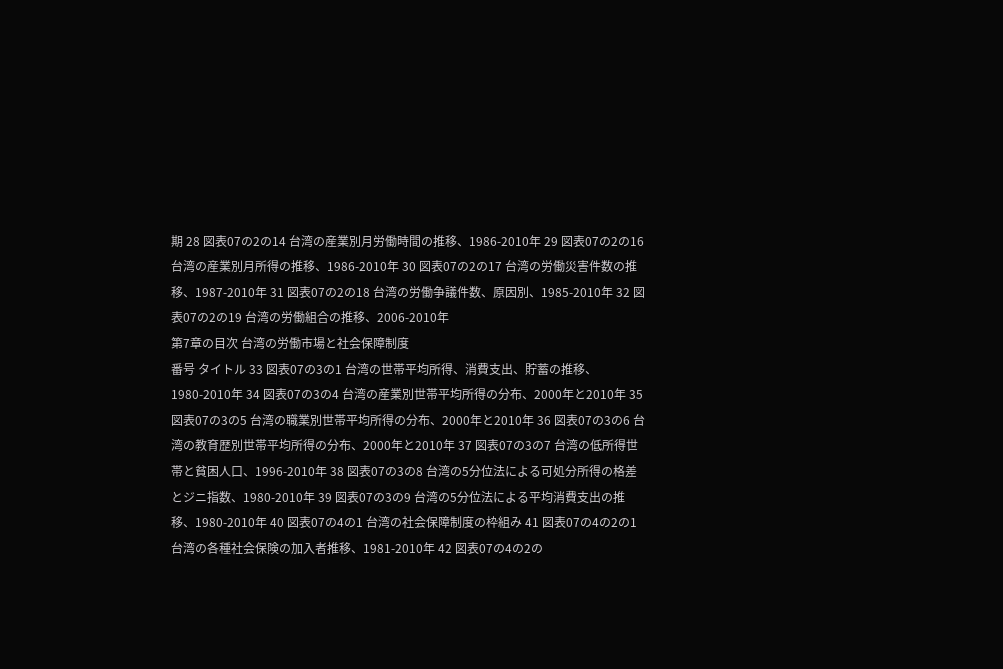期 28 図表07の2の14 台湾の産業別月労働時間の推移、1986-2010年 29 図表07の2の16 台湾の産業別月所得の推移、1986-2010年 30 図表07の2の17 台湾の労働災害件数の推移、1987-2010年 31 図表07の2の18 台湾の労働争議件数、原因別、1985-2010年 32 図表07の2の19 台湾の労働組合の推移、2006-2010年
第7章の目次 台湾の労働市場と社会保障制度
番号 タイトル 33 図表07の3の1 台湾の世帯平均所得、消費支出、貯蓄の推移、1980-2010年 34 図表07の3の4 台湾の産業別世帯平均所得の分布、2000年と2010年 35 図表07の3の5 台湾の職業別世帯平均所得の分布、2000年と2010年 36 図表07の3の6 台湾の教育歴別世帯平均所得の分布、2000年と2010年 37 図表07の3の7 台湾の低所得世帯と貧困人口、1996-2010年 38 図表07の3の8 台湾の5分位法による可処分所得の格差とジニ指数、1980-2010年 39 図表07の3の9 台湾の5分位法による平均消費支出の推移、1980-2010年 40 図表07の4の1 台湾の社会保障制度の枠組み 41 図表07の4の2の1 台湾の各種社会保険の加入者推移、1981-2010年 42 図表07の4の2の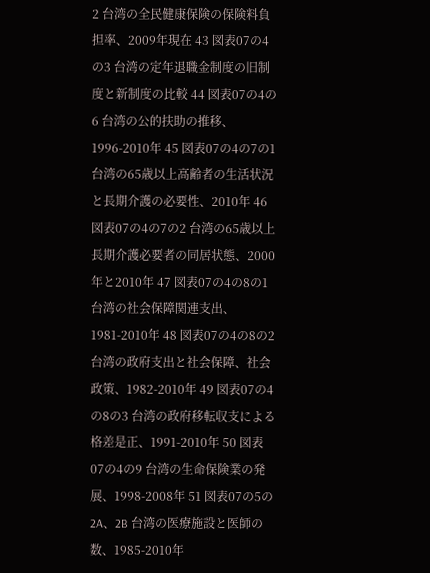2 台湾の全民健康保険の保険料負担率、2009年現在 43 図表07の4の3 台湾の定年退職金制度の旧制度と新制度の比較 44 図表07の4の6 台湾の公的扶助の推移、1996-2010年 45 図表07の4の7の1 台湾の65歳以上高齢者の生活状況と長期介護の必要性、2010年 46 図表07の4の7の2 台湾の65歳以上長期介護必要者の同居状態、2000年と2010年 47 図表07の4の8の1 台湾の社会保障関連支出、1981-2010年 48 図表07の4の8の2 台湾の政府支出と社会保障、社会政策、1982-2010年 49 図表07の4の8の3 台湾の政府移転収支による格差是正、1991-2010年 50 図表07の4の9 台湾の生命保険業の発展、1998-2008年 51 図表07の5の2A、2B 台湾の医療施設と医師の数、1985-2010年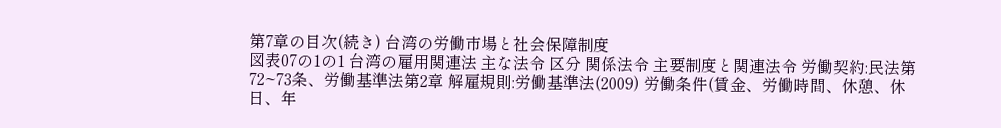第7章の目次(続き) 台湾の労働市場と社会保障制度
図表07の1の1 台湾の雇用関連法 主な法令 区分 関係法令 主要制度と関連法令 労働契約:民法第72~73条、労働基準法第2章 解雇規則:労働基準法(2009) 労働条件(賃金、労働時間、休憩、休日、年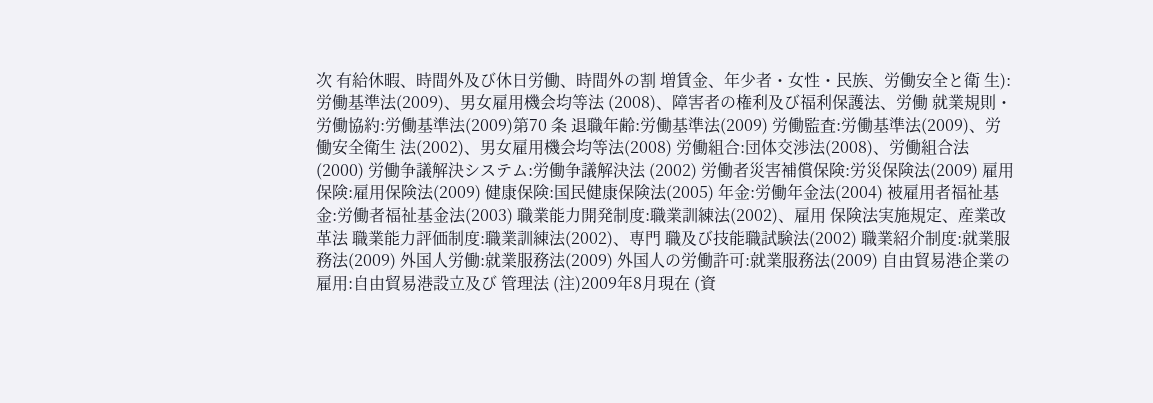次 有給休暇、時間外及び休日労働、時間外の割 増賃金、年少者・女性・民族、労働安全と衛 生):労働基準法(2009)、男女雇用機会均等法 (2008)、障害者の権利及び福利保護法、労働 就業規則・労働協約:労働基準法(2009)第70 条 退職年齢:労働基準法(2009) 労働監査:労働基準法(2009)、労働安全衛生 法(2002)、男女雇用機会均等法(2008) 労働組合:団体交渉法(2008)、労働組合法 (2000) 労働争議解決システム:労働争議解決法 (2002) 労働者災害補償保険:労災保険法(2009) 雇用保険:雇用保険法(2009) 健康保険:国民健康保険法(2005) 年金:労働年金法(2004) 被雇用者福祉基金:労働者福祉基金法(2003) 職業能力開発制度:職業訓練法(2002)、雇用 保険法実施規定、産業改革法 職業能力評価制度:職業訓練法(2002)、専門 職及び技能職試験法(2002) 職業紹介制度:就業服務法(2009) 外国人労働:就業服務法(2009) 外国人の労働許可:就業服務法(2009) 自由貿易港企業の雇用:自由貿易港設立及び 管理法 (注)2009年8月現在 (資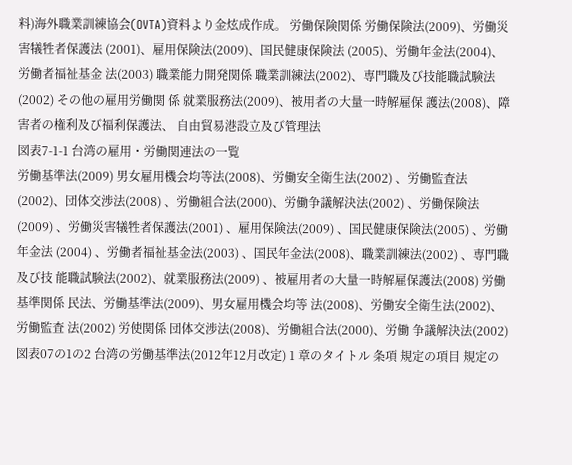料)海外職業訓練協会(OVTA)資料より金炫成作成。 労働保険関係 労働保険法(2009)、労働災害犠牲者保護法 (2001)、雇用保険法(2009)、国民健康保険法 (2005)、労働年金法(2004)、労働者福祉基金 法(2003) 職業能力開発関係 職業訓練法(2002)、専門職及び技能職試験法 (2002) その他の雇用労働関 係 就業服務法(2009)、被用者の大量一時解雇保 護法(2008)、障害者の権利及び福利保護法、 自由貿易港設立及び管理法
図表7-1-1 台湾の雇用・労働関連法の一覧
労働基準法(2009) 男女雇用機会均等法(2008)、労働安全衛生法(2002) 、労働監査法 (2002)、団体交渉法(2008) 、労働組合法(2000)、労働争議解決法(2002) 、労働保険法(2009) 、労働災害犠牲者保護法(2001) 、雇用保険法(2009) 、国民健康保険法(2005) 、労働年金法 (2004) 、労働者福祉基金法(2003) 、国民年金法(2008)、職業訓練法(2002) 、専門職及び技 能職試験法(2002)、就業服務法(2009) 、被雇用者の大量一時解雇保護法(2008) 労働基準関係 民法、労働基準法(2009)、男女雇用機会均等 法(2008)、労働安全衛生法(2002)、労働監査 法(2002) 労使関係 団体交渉法(2008)、労働組合法(2000)、労働 争議解決法(2002)図表07の1の2 台湾の労働基準法(2012年12月改定) 1 章のタイトル 条項 規定の項目 規定の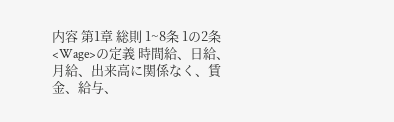内容 第1章 総則 1~8条 1の2条 <Wage>の定義 時間給、日給、月給、出来高に関係なく、賃金、給与、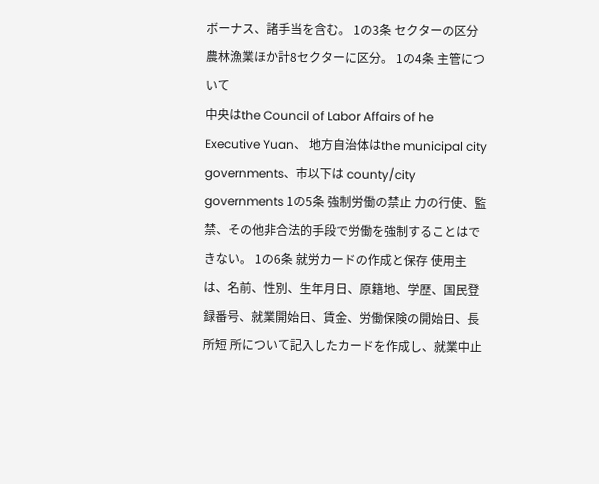ボーナス、諸手当を含む。 1の3条 セクターの区分 農林漁業ほか計8セクターに区分。 1の4条 主管について
中央はthe Council of Labor Affairs of he Executive Yuan、 地方自治体はthe municipal city governments、市以下は county/city governments 1の5条 強制労働の禁止 力の行使、監禁、その他非合法的手段で労働を強制することはできない。 1の6条 就労カードの作成と保存 使用主は、名前、性別、生年月日、原籍地、学歴、国民登 録番号、就業開始日、賃金、労働保険の開始日、長所短 所について記入したカードを作成し、就業中止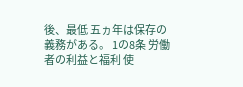後、最低 五ヵ年は保存の義務がある。 1の8条 労働者の利益と福利 使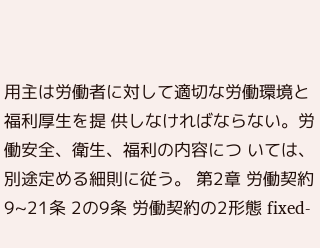用主は労働者に対して適切な労働環境と福利厚生を提 供しなければならない。労働安全、衛生、福利の内容につ いては、別途定める細則に従う。 第2章 労働契約 9~21条 2の9条 労働契約の2形態 fixed-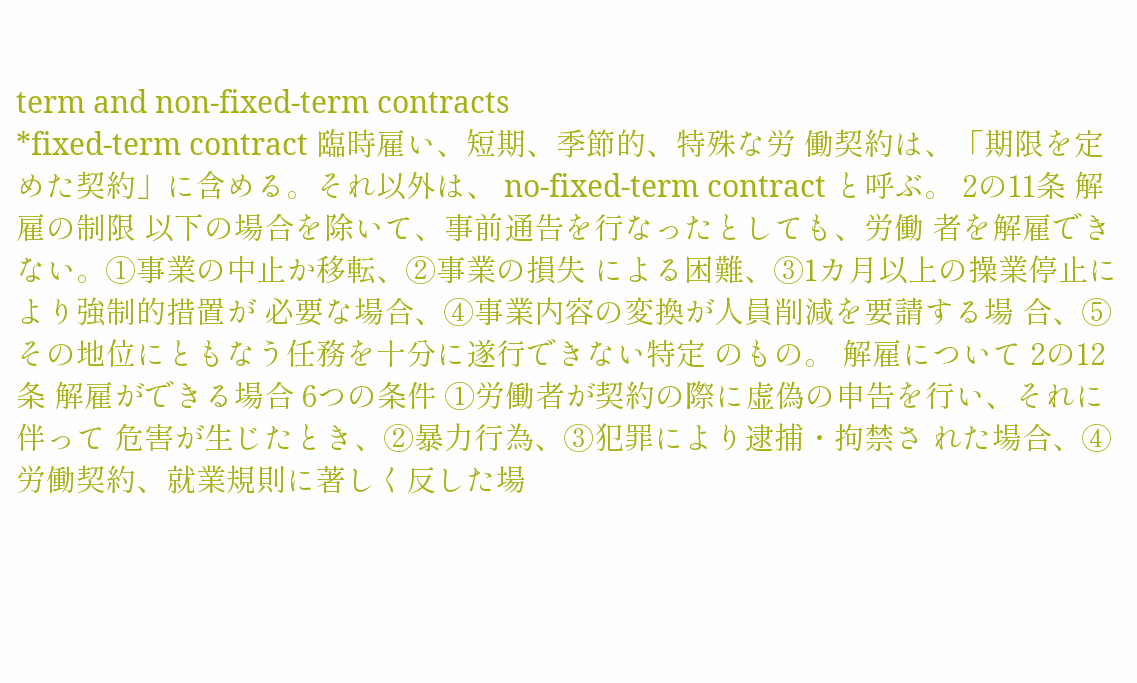term and non-fixed-term contracts
*fixed-term contract 臨時雇い、短期、季節的、特殊な労 働契約は、「期限を定めた契約」に含める。それ以外は、 no-fixed-term contract と呼ぶ。 2の11条 解雇の制限 以下の場合を除いて、事前通告を行なったとしても、労働 者を解雇できない。①事業の中止か移転、②事業の損失 による困難、③1カ月以上の操業停止により強制的措置が 必要な場合、④事業内容の変換が人員削減を要請する場 合、⑤その地位にともなう任務を十分に遂行できない特定 のもの。 解雇について 2の12条 解雇ができる場合 6つの条件 ①労働者が契約の際に虚偽の申告を行い、それに伴って 危害が生じたとき、②暴力行為、③犯罪により逮捕・拘禁さ れた場合、④労働契約、就業規則に著しく反した場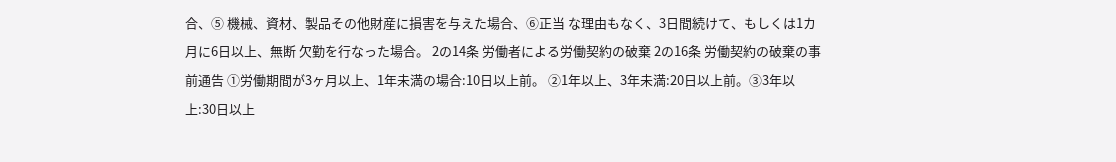合、⑤ 機械、資材、製品その他財産に損害を与えた場合、⑥正当 な理由もなく、3日間続けて、もしくは1カ月に6日以上、無断 欠勤を行なった場合。 2の14条 労働者による労働契約の破棄 2の16条 労働契約の破棄の事前通告 ①労働期間が3ヶ月以上、1年未満の場合:10日以上前。 ②1年以上、3年未満:20日以上前。③3年以上:30日以上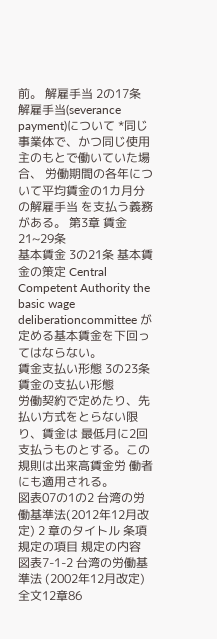前。 解雇手当 2の17条 解雇手当(severance payment)について *同じ事業体で、かつ同じ使用主のもとで働いていた場合、 労働期間の各年について平均賃金の1カ月分の解雇手当 を支払う義務がある。 第3章 賃金 21~29条
基本賃金 3の21条 基本賃金の策定 Central Competent Authority the basic wage deliberationcommittee が定める基本賃金を下回ってはならない。
賃金支払い形態 3の23条 賃金の支払い形態
労働契約で定めたり、先払い方式をとらない限り、賃金は 最低月に2回支払うものとする。この規則は出来高賃金労 働者にも適用される。
図表07の1の2 台湾の労働基準法(2012年12月改定) 2 章のタイトル 条項 規定の項目 規定の内容
図表7-1-2 台湾の労働基準法 (2002年12月改定) 全文12章86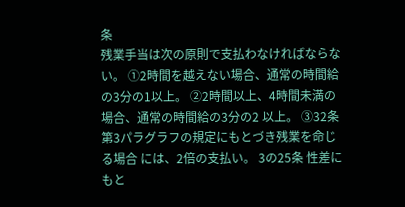条
残業手当は次の原則で支払わなければならない。 ①2時間を越えない場合、通常の時間給の3分の1以上。 ②2時間以上、4時間未満の場合、通常の時間給の3分の2 以上。 ③32条第3パラグラフの規定にもとづき残業を命じる場合 には、2倍の支払い。 3の25条 性差にもと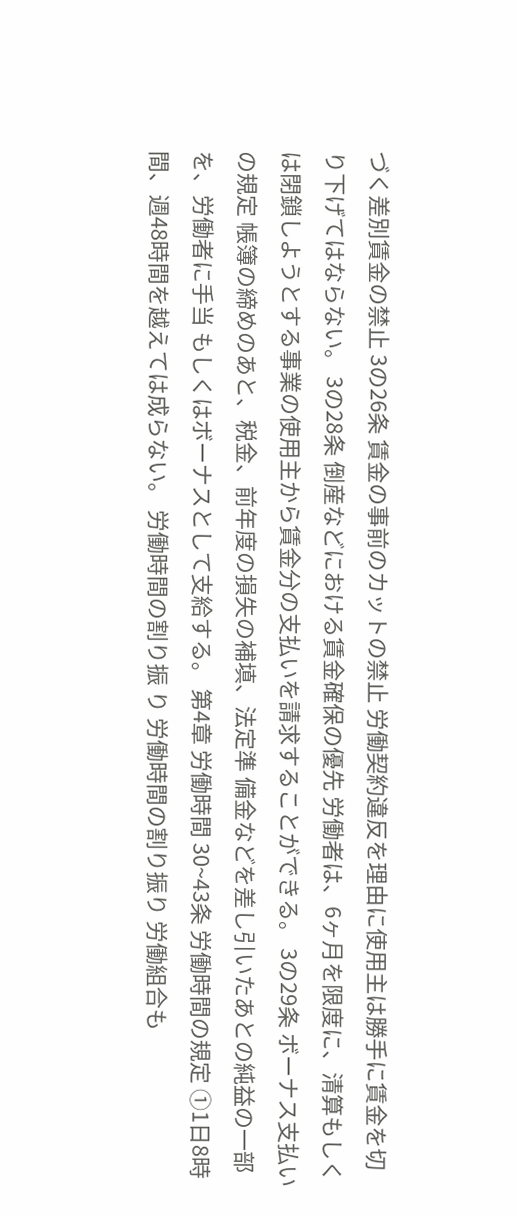づく差別賃金の禁止 3の26条 賃金の事前のカットの禁止 労働契約違反を理由に使用主は勝手に賃金を切り下げてはならない。 3の28条 倒産などにおける賃金確保の優先 労働者は、6ヶ月を限度に、清算もしくは閉鎖しようとする事業の使用主から賃金分の支払いを請求することができる。 3の29条 ボーナス支払いの規定 帳簿の締めのあと、税金、前年度の損失の補填、法定準 備金などを差し引いたあとの純益の一部を、労働者に手当 もしくはボーナスとして支給する。 第4章 労働時間 30~43条 労働時間の規定 ①1日8時間、週48時間を越えては成らない。 労働時間の割り振 り 労働時間の割り振り 労働組合も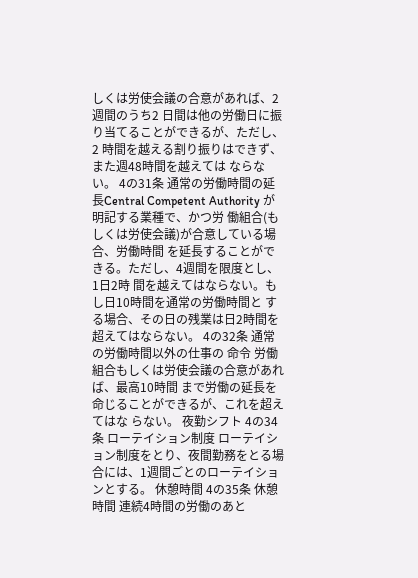しくは労使会議の合意があれば、2週間のうち2 日間は他の労働日に振り当てることができるが、ただし、2 時間を越える割り振りはできず、また週48時間を越えては ならない。 4の31条 通常の労働時間の延長Central Competent Authority が明記する業種で、かつ労 働組合(もしくは労使会議)が合意している場合、労働時間 を延長することができる。ただし、4週間を限度とし、1日2時 間を越えてはならない。もし日10時間を通常の労働時間と する場合、その日の残業は日2時間を超えてはならない。 4の32条 通常の労働時間以外の仕事の 命令 労働組合もしくは労使会議の合意があれば、最高10時間 まで労働の延長を命じることができるが、これを超えてはな らない。 夜勤シフト 4の34条 ローテイション制度 ローテイション制度をとり、夜間勤務をとる場合には、1週間ごとのローテイションとする。 休憩時間 4の35条 休憩時間 連続4時間の労働のあと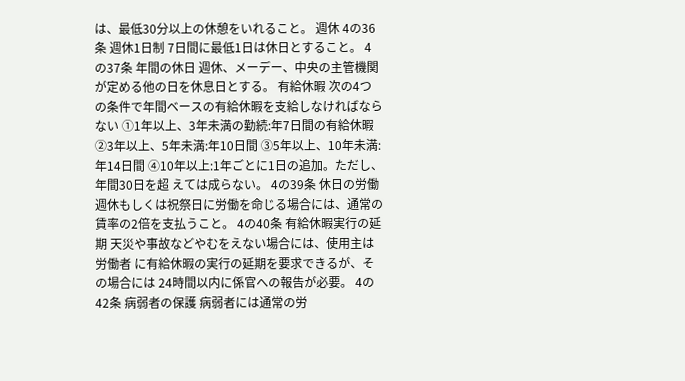は、最低30分以上の休憩をいれること。 週休 4の36条 週休1日制 7日間に最低1日は休日とすること。 4の37条 年間の休日 週休、メーデー、中央の主管機関が定める他の日を休息日とする。 有給休暇 次の4つの条件で年間ベースの有給休暇を支給しなければならない ①1年以上、3年未満の勤続:年7日間の有給休暇 ②3年以上、5年未満:年10日間 ③5年以上、10年未満:年14日間 ④10年以上:1年ごとに1日の追加。ただし、年間30日を超 えては成らない。 4の39条 休日の労働 週休もしくは祝祭日に労働を命じる場合には、通常の賃率の2倍を支払うこと。 4の40条 有給休暇実行の延期 天災や事故などやむをえない場合には、使用主は労働者 に有給休暇の実行の延期を要求できるが、その場合には 24時間以内に係官への報告が必要。 4の42条 病弱者の保護 病弱者には通常の労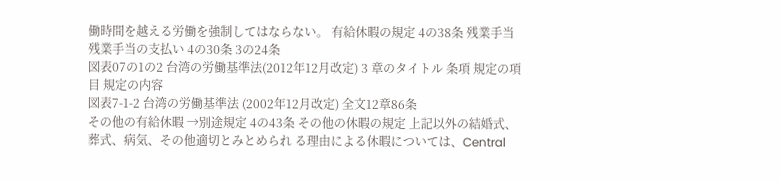働時間を越える労働を強制してはならない。 有給休暇の規定 4の38条 残業手当 残業手当の支払い 4の30条 3の24条
図表07の1の2 台湾の労働基準法(2012年12月改定) 3 章のタイトル 条項 規定の項目 規定の内容
図表7-1-2 台湾の労働基準法 (2002年12月改定) 全文12章86条
その他の有給休暇 →別途規定 4の43条 その他の休暇の規定 上記以外の結婚式、葬式、病気、その他適切とみとめられ る理由による休暇については、Central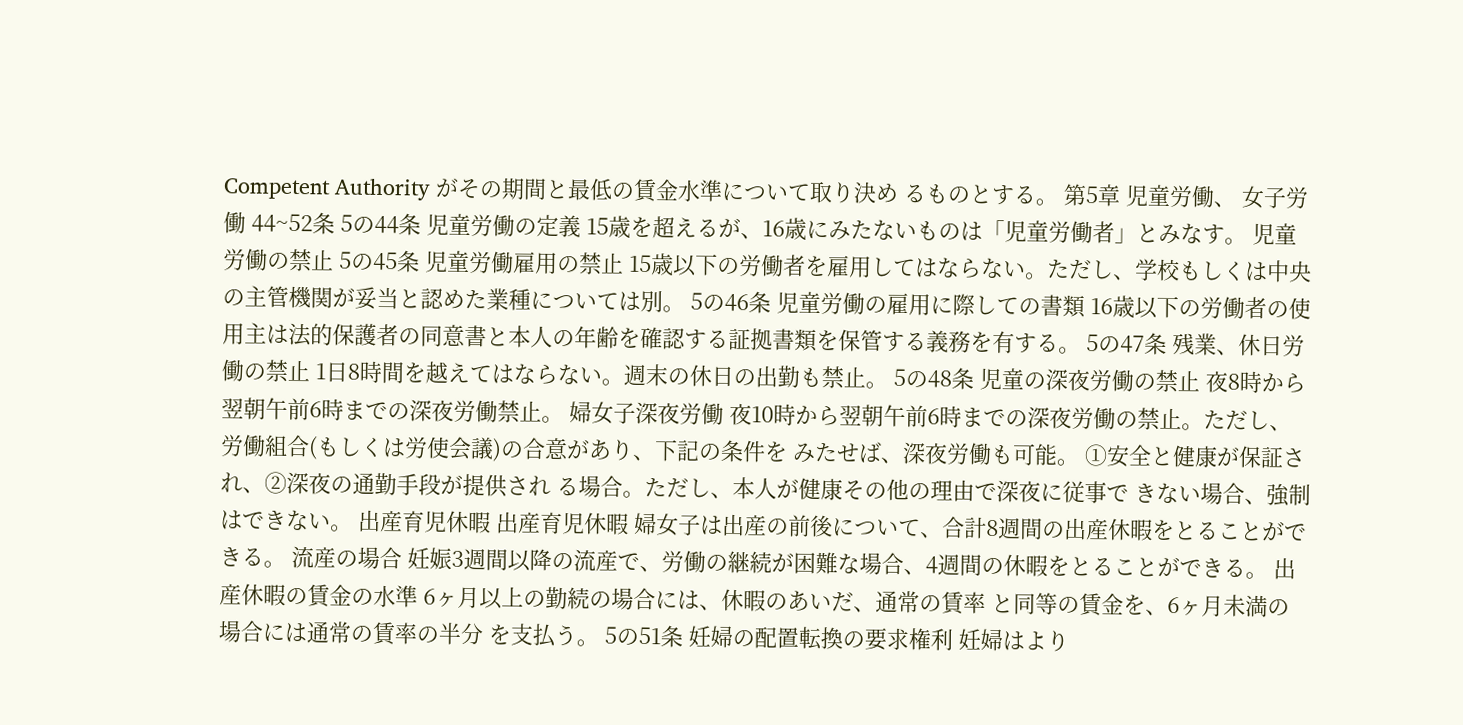Competent Authority がその期間と最低の賃金水準について取り決め るものとする。 第5章 児童労働、 女子労働 44~52条 5の44条 児童労働の定義 15歳を超えるが、16歳にみたないものは「児童労働者」とみなす。 児童労働の禁止 5の45条 児童労働雇用の禁止 15歳以下の労働者を雇用してはならない。ただし、学校もしくは中央の主管機関が妥当と認めた業種については別。 5の46条 児童労働の雇用に際しての書類 16歳以下の労働者の使用主は法的保護者の同意書と本人の年齢を確認する証拠書類を保管する義務を有する。 5の47条 残業、休日労働の禁止 1日8時間を越えてはならない。週末の休日の出勤も禁止。 5の48条 児童の深夜労働の禁止 夜8時から翌朝午前6時までの深夜労働禁止。 婦女子深夜労働 夜10時から翌朝午前6時までの深夜労働の禁止。ただし、 労働組合(もしくは労使会議)の合意があり、下記の条件を みたせば、深夜労働も可能。 ①安全と健康が保証され、②深夜の通勤手段が提供され る場合。ただし、本人が健康その他の理由で深夜に従事で きない場合、強制はできない。 出産育児休暇 出産育児休暇 婦女子は出産の前後について、合計8週間の出産休暇をとることができる。 流産の場合 妊娠3週間以降の流産で、労働の継続が困難な場合、4週間の休暇をとることができる。 出産休暇の賃金の水準 6ヶ月以上の勤続の場合には、休暇のあいだ、通常の賃率 と同等の賃金を、6ヶ月未満の場合には通常の賃率の半分 を支払う。 5の51条 妊婦の配置転換の要求権利 妊婦はより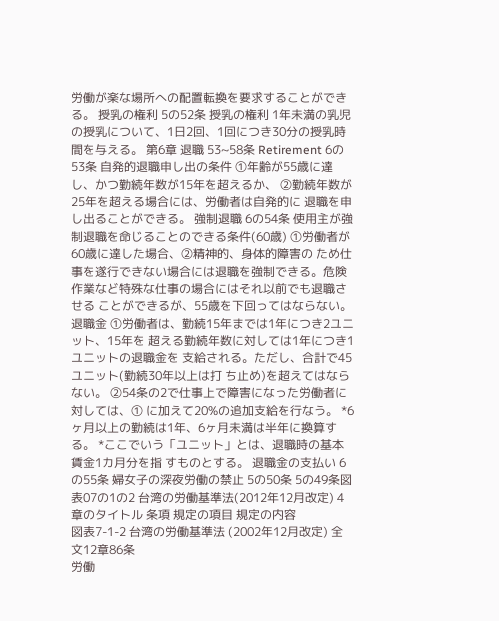労働が楽な場所への配置転換を要求することができる。 授乳の権利 5の52条 授乳の権利 1年未満の乳児の授乳について、1日2回、1回につき30分の授乳時間を与える。 第6章 退職 53~58条 Retirement 6の53条 自発的退職申し出の条件 ①年齢が55歳に達し、かつ勤続年数が15年を超えるか、 ②勤続年数が25年を超える場合には、労働者は自発的に 退職を申し出ることができる。 強制退職 6の54条 使用主が強制退職を命じることのできる条件(60歳) ①労働者が60歳に達した場合、②精神的、身体的障害の ため仕事を遂行できない場合には退職を強制できる。危険 作業など特殊な仕事の場合にはそれ以前でも退職させる ことができるが、55歳を下回ってはならない。 退職金 ①労働者は、勤続15年までは1年につき2ユニット、15年を 超える勤続年数に対しては1年につき1ユニットの退職金を 支給される。ただし、合計で45ユニット(勤続30年以上は打 ち止め)を超えてはならない。 ②54条の2で仕事上で障害になった労働者に対しては、① に加えて20%の追加支給を行なう。 *6ヶ月以上の勤続は1年、6ヶ月未満は半年に換算する。 *ここでいう「ユニット」とは、退職時の基本賃金1カ月分を指 すものとする。 退職金の支払い 6の55条 婦女子の深夜労働の禁止 5の50条 5の49条図表07の1の2 台湾の労働基準法(2012年12月改定) 4 章のタイトル 条項 規定の項目 規定の内容
図表7-1-2 台湾の労働基準法 (2002年12月改定) 全文12章86条
労働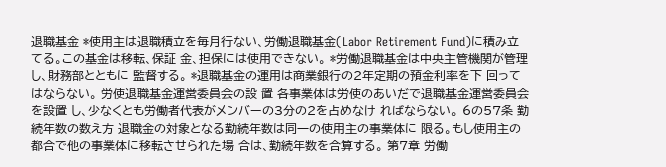退職基金 *使用主は退職積立を毎月行ない、労働退職基金(Labor Retirement Fund)に積み立てる。この基金は移転、保証 金、担保には使用できない。 *労働退職基金は中央主管機関が管理し、財務部とともに 監督する。 *退職基金の運用は商業銀行の2年定期の預金利率を下 回ってはならない。 労使退職基金運営委員会の設 置 各事業体は労使のあいだで退職基金運営委員会を設置 し、少なくとも労働者代表がメンバーの3分の2を占めなけ ればならない。 6の57条 勤続年数の数え方 退職金の対象となる勤続年数は同一の使用主の事業体に 限る。もし使用主の都合で他の事業体に移転させられた場 合は、勤続年数を合算する。 第7章 労働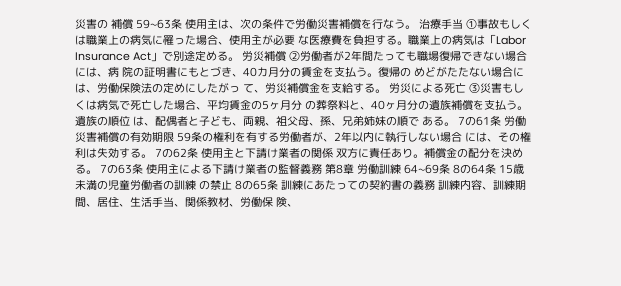災害の 補償 59~63条 使用主は、次の条件で労働災害補償を行なう。 治療手当 ①事故もしくは職業上の病気に罹った場合、使用主が必要 な医療費を負担する。職業上の病気は「Labor Insurance Act」で別途定める。 労災補償 ②労働者が2年間たっても職場復帰できない場合には、病 院の証明書にもとづき、40カ月分の賃金を支払う。復帰の めどがたたない場合には、労働保険法の定めにしたがっ て、労災補償金を支給する。 労災による死亡 ③災害もしくは病気で死亡した場合、平均賃金の5ヶ月分 の葬祭料と、40ヶ月分の遺族補償を支払う。遺族の順位 は、配偶者と子ども、両親、祖父母、孫、兄弟姉妹の順で ある。 7の61条 労働災害補償の有効期限 59条の権利を有する労働者が、2年以内に執行しない場合 には、その権利は失効する。 7の62条 使用主と下請け業者の関係 双方に責任あり。補償金の配分を決める。 7の63条 使用主による下請け業者の監督義務 第8章 労働訓練 64~69条 8の64条 15歳未満の児童労働者の訓練 の禁止 8の65条 訓練にあたっての契約書の義務 訓練内容、訓練期間、居住、生活手当、関係教材、労働保 険、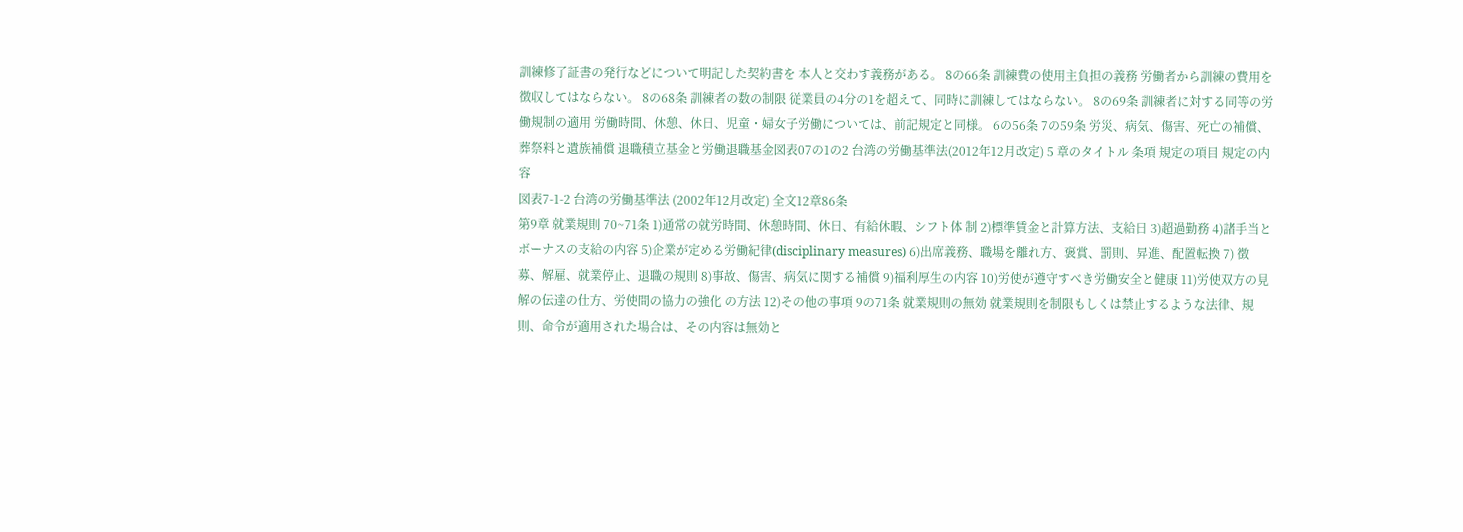訓練修了証書の発行などについて明記した契約書を 本人と交わす義務がある。 8の66条 訓練費の使用主負担の義務 労働者から訓練の費用を徴収してはならない。 8の68条 訓練者の数の制限 従業員の4分の1を超えて、同時に訓練してはならない。 8の69条 訓練者に対する同等の労働規制の適用 労働時間、休憩、休日、児童・婦女子労働については、前記規定と同様。 6の56条 7の59条 労災、病気、傷害、死亡の補償、葬祭料と遺族補償 退職積立基金と労働退職基金図表07の1の2 台湾の労働基準法(2012年12月改定) 5 章のタイトル 条項 規定の項目 規定の内容
図表7-1-2 台湾の労働基準法 (2002年12月改定) 全文12章86条
第9章 就業規則 70~71条 1)通常の就労時間、休憩時間、休日、有給休暇、シフト体 制 2)標準賃金と計算方法、支給日 3)超過勤務 4)諸手当とボーナスの支給の内容 5)企業が定める労働紀律(disciplinary measures) 6)出席義務、職場を離れ方、褒賞、罰則、昇進、配置転換 7) 徴募、解雇、就業停止、退職の規則 8)事故、傷害、病気に関する補償 9)福利厚生の内容 10)労使が遵守すべき労働安全と健康 11)労使双方の見解の伝達の仕方、労使間の協力の強化 の方法 12)その他の事項 9の71条 就業規則の無効 就業規則を制限もしくは禁止するような法律、規則、命令が適用された場合は、その内容は無効と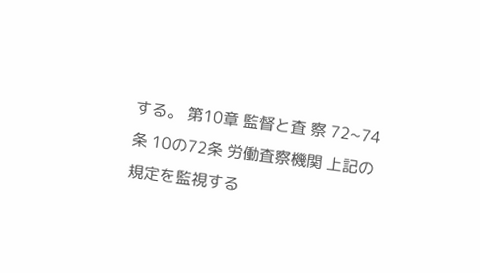する。 第10章 監督と査 察 72~74条 10の72条 労働査察機関 上記の規定を監視する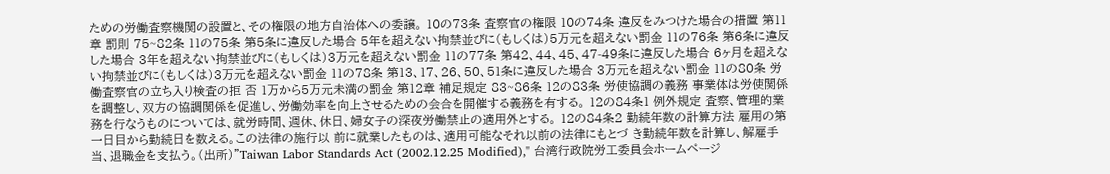ための労働査察機関の設置と、その権限の地方自治体への委譲。 10の73条 査察官の権限 10の74条 違反をみつけた場合の措置 第11章 罰則 75~82条 11の75条 第5条に違反した場合 5年を超えない拘禁並びに(もしくは)5万元を超えない罰金 11の76条 第6条に違反した場合 3年を超えない拘禁並びに(もしくは)3万元を超えない罰金 11の77条 第42、44、45、47-49条に違反した場合 6ヶ月を超えない拘禁並びに(もしくは)3万元を超えない罰金 11の78条 第13、17、26、50、51条に違反した場合 3万元を超えない罰金 11の80条 労働査察官の立ち入り検査の拒 否 1万から5万元未満の罰金 第12章 補足規定 83~86条 12の83条 労使協調の義務 事業体は労使関係を調整し、双方の協調関係を促進し、労働効率を向上させるための会合を開催する義務を有する。 12の84条1 例外規定 査察、管理的業務を行なうものについては、就労時間、週休、休日、婦女子の深夜労働禁止の適用外とする。 12の84条2 勤続年数の計算方法 雇用の第一日目から勤続日を数える。この法律の施行以 前に就業したものは、適用可能なそれ以前の法律にもとづ き勤続年数を計算し、解雇手当、退職金を支払う。(出所)"Taiwan Labor Standards Act (2002.12.25 Modified)," 台湾行政院労工委員会ホームページ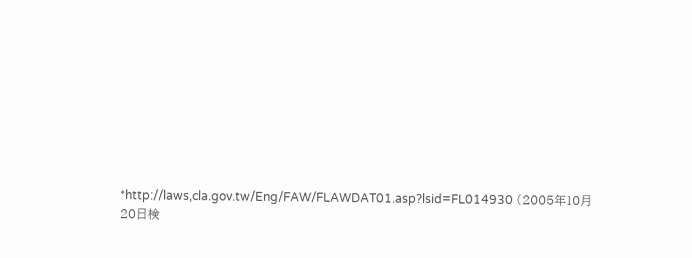*http://laws,cla.gov.tw/Eng/FAW/FLAWDAT01.asp?lsid=FL014930 (2005年10月20日検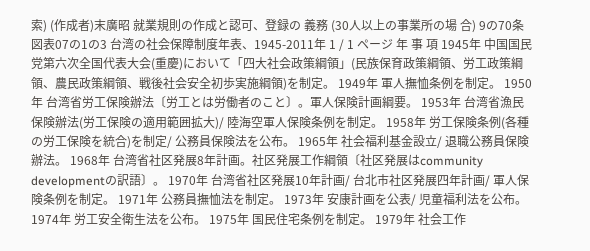索) (作成者)末廣昭 就業規則の作成と認可、登録の 義務 (30人以上の事業所の場 合) 9の70条
図表07の1の3 台湾の社会保障制度年表、1945-2011年 1 / 1 ページ 年 事 項 1945年 中国国民党第六次全国代表大会(重慶)において「四大社会政策綱領」(民族保育政策綱領、労工政策綱領、農民政策綱領、戦後社会安全初歩実施綱領)を制定。 1949年 軍人撫恤条例を制定。 1950年 台湾省労工保険辦法〔労工とは労働者のこと〕。軍人保険計画綱要。 1953年 台湾省漁民保険辦法(労工保険の適用範囲拡大)/ 陸海空軍人保険条例を制定。 1958年 労工保険条例(各種の労工保険を統合)を制定/ 公務員保険法を公布。 1965年 社会福利基金設立/ 退職公務員保険辦法。 1968年 台湾省社区発展8年計画。社区発展工作綱領〔社区発展はcommunity developmentの訳語〕。 1970年 台湾省社区発展10年計画/ 台北市社区発展四年計画/ 軍人保険条例を制定。 1971年 公務員撫恤法を制定。 1973年 安康計画を公表/ 児童福利法を公布。 1974年 労工安全衛生法を公布。 1975年 国民住宅条例を制定。 1979年 社会工作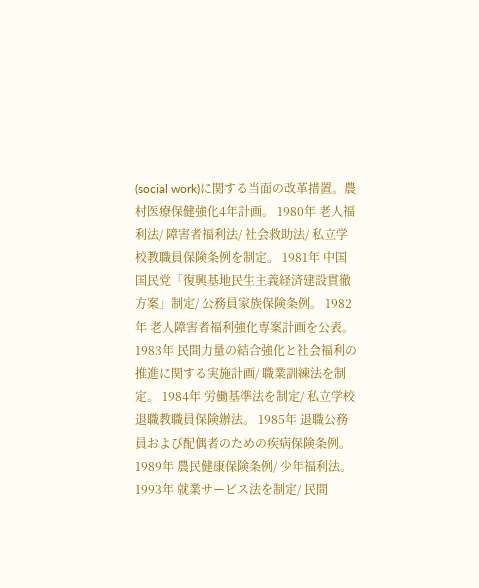(social work)に関する当面の改革措置。農村医療保健強化4年計画。 1980年 老人福利法/ 障害者福利法/ 社会救助法/ 私立学校教職員保険条例を制定。 1981年 中国国民党「復興基地民生主義経済建設貫徹方案」制定/ 公務員家族保険条例。 1982年 老人障害者福利強化専案計画を公表。 1983年 民間力量の結合強化と社会福利の推進に関する実施計画/ 職業訓練法を制定。 1984年 労働基準法を制定/ 私立学校退職教職員保険辦法。 1985年 退職公務員および配偶者のための疾病保険条例。 1989年 農民健康保険条例/ 少年福利法。 1993年 就業サービス法を制定/ 民間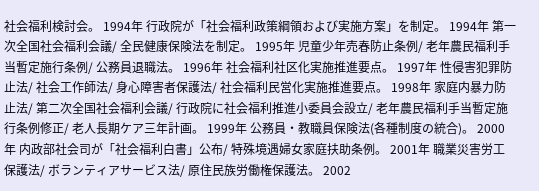社会福利検討会。 1994年 行政院が「社会福利政策綱領および実施方案」を制定。 1994年 第一次全国社会福利会議/ 全民健康保険法を制定。 1995年 児童少年売春防止条例/ 老年農民福利手当暫定施行条例/ 公務員退職法。 1996年 社会福利社区化実施推進要点。 1997年 性侵害犯罪防止法/ 社会工作師法/ 身心障害者保護法/ 社会福利民営化実施推進要点。 1998年 家庭内暴力防止法/ 第二次全国社会福利会議/ 行政院に社会福利推進小委員会設立/ 老年農民福利手当暫定施行条例修正/ 老人長期ケア三年計画。 1999年 公務員・教職員保険法(各種制度の統合)。 2000年 内政部社会司が「社会福利白書」公布/ 特殊境遇婦女家庭扶助条例。 2001年 職業災害労工保護法/ ボランティアサービス法/ 原住民族労働権保護法。 2002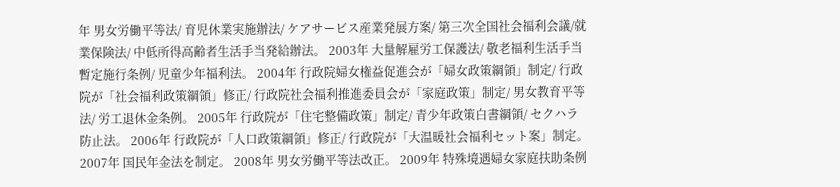年 男女労働平等法/ 育児休業実施辦法/ ケアサービス産業発展方案/ 第三次全国社会福利会議/就業保険法/ 中低所得高齢者生活手当発給辦法。 2003年 大量解雇労工保護法/ 敬老福利生活手当暫定施行条例/ 児童少年福利法。 2004年 行政院婦女権益促進会が「婦女政策綱領」制定/ 行政院が「社会福利政策綱領」修正/ 行政院社会福利推進委員会が「家庭政策」制定/ 男女教育平等法/ 労工退休金条例。 2005年 行政院が「住宅整備政策」制定/ 青少年政策白書綱領/ セクハラ防止法。 2006年 行政院が「人口政策綱領」修正/ 行政院が「大温暖社会福利セット案」制定。 2007年 国民年金法を制定。 2008年 男女労働平等法改正。 2009年 特殊境遇婦女家庭扶助条例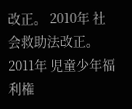改正。 2010年 社会救助法改正。 2011年 児童少年福利権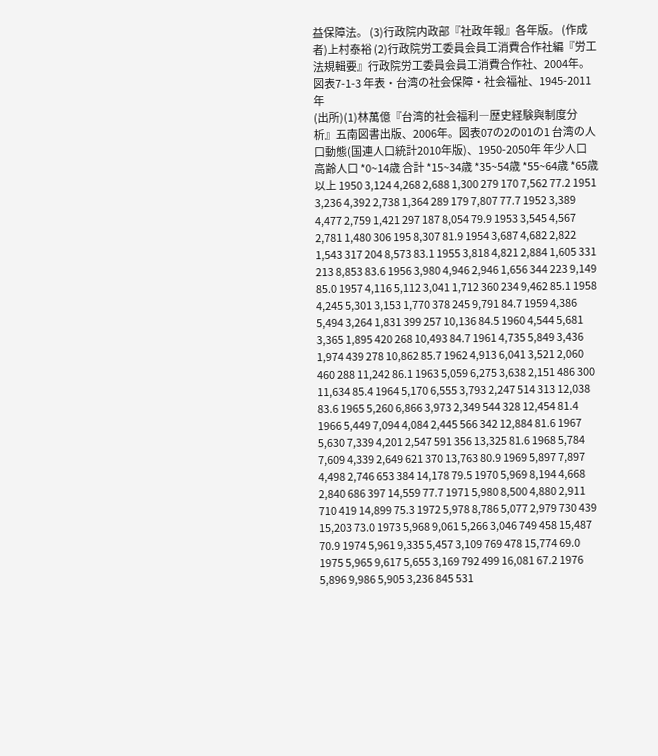益保障法。 (3)行政院内政部『社政年報』各年版。 (作成者)上村泰裕 (2)行政院労工委員会員工消費合作社編『労工法規輯要』行政院労工委員会員工消費合作社、2004年。
図表7-1-3 年表・台湾の社会保障・社会福祉、1945-2011年
(出所)(1)林萬億『台湾的社会福利―歴史経験與制度分析』五南図書出版、2006年。図表07の2の01の1 台湾の人口動態(国連人口統計2010年版)、1950-2050年 年少人口 高齢人口 *0~14歳 合計 *15~34歳 *35~54歳 *55~64歳 *65歳以上 1950 3,124 4,268 2,688 1,300 279 170 7,562 77.2 1951 3,236 4,392 2,738 1,364 289 179 7,807 77.7 1952 3,389 4,477 2,759 1,421 297 187 8,054 79.9 1953 3,545 4,567 2,781 1,480 306 195 8,307 81.9 1954 3,687 4,682 2,822 1,543 317 204 8,573 83.1 1955 3,818 4,821 2,884 1,605 331 213 8,853 83.6 1956 3,980 4,946 2,946 1,656 344 223 9,149 85.0 1957 4,116 5,112 3,041 1,712 360 234 9,462 85.1 1958 4,245 5,301 3,153 1,770 378 245 9,791 84.7 1959 4,386 5,494 3,264 1,831 399 257 10,136 84.5 1960 4,544 5,681 3,365 1,895 420 268 10,493 84.7 1961 4,735 5,849 3,436 1,974 439 278 10,862 85.7 1962 4,913 6,041 3,521 2,060 460 288 11,242 86.1 1963 5,059 6,275 3,638 2,151 486 300 11,634 85.4 1964 5,170 6,555 3,793 2,247 514 313 12,038 83.6 1965 5,260 6,866 3,973 2,349 544 328 12,454 81.4 1966 5,449 7,094 4,084 2,445 566 342 12,884 81.6 1967 5,630 7,339 4,201 2,547 591 356 13,325 81.6 1968 5,784 7,609 4,339 2,649 621 370 13,763 80.9 1969 5,897 7,897 4,498 2,746 653 384 14,178 79.5 1970 5,969 8,194 4,668 2,840 686 397 14,559 77.7 1971 5,980 8,500 4,880 2,911 710 419 14,899 75.3 1972 5,978 8,786 5,077 2,979 730 439 15,203 73.0 1973 5,968 9,061 5,266 3,046 749 458 15,487 70.9 1974 5,961 9,335 5,457 3,109 769 478 15,774 69.0 1975 5,965 9,617 5,655 3,169 792 499 16,081 67.2 1976 5,896 9,986 5,905 3,236 845 531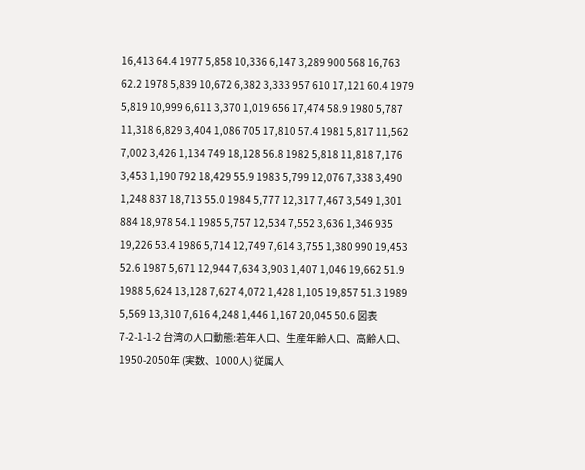16,413 64.4 1977 5,858 10,336 6,147 3,289 900 568 16,763 62.2 1978 5,839 10,672 6,382 3,333 957 610 17,121 60.4 1979 5,819 10,999 6,611 3,370 1,019 656 17,474 58.9 1980 5,787 11,318 6,829 3,404 1,086 705 17,810 57.4 1981 5,817 11,562 7,002 3,426 1,134 749 18,128 56.8 1982 5,818 11,818 7,176 3,453 1,190 792 18,429 55.9 1983 5,799 12,076 7,338 3,490 1,248 837 18,713 55.0 1984 5,777 12,317 7,467 3,549 1,301 884 18,978 54.1 1985 5,757 12,534 7,552 3,636 1,346 935 19,226 53.4 1986 5,714 12,749 7,614 3,755 1,380 990 19,453 52.6 1987 5,671 12,944 7,634 3,903 1,407 1,046 19,662 51.9 1988 5,624 13,128 7,627 4,072 1,428 1,105 19,857 51.3 1989 5,569 13,310 7,616 4,248 1,446 1,167 20,045 50.6 図表7-2-1-1-2 台湾の人口動態:若年人口、生産年齢人口、高齢人口、1950-2050年 (実数、1000人) 従属人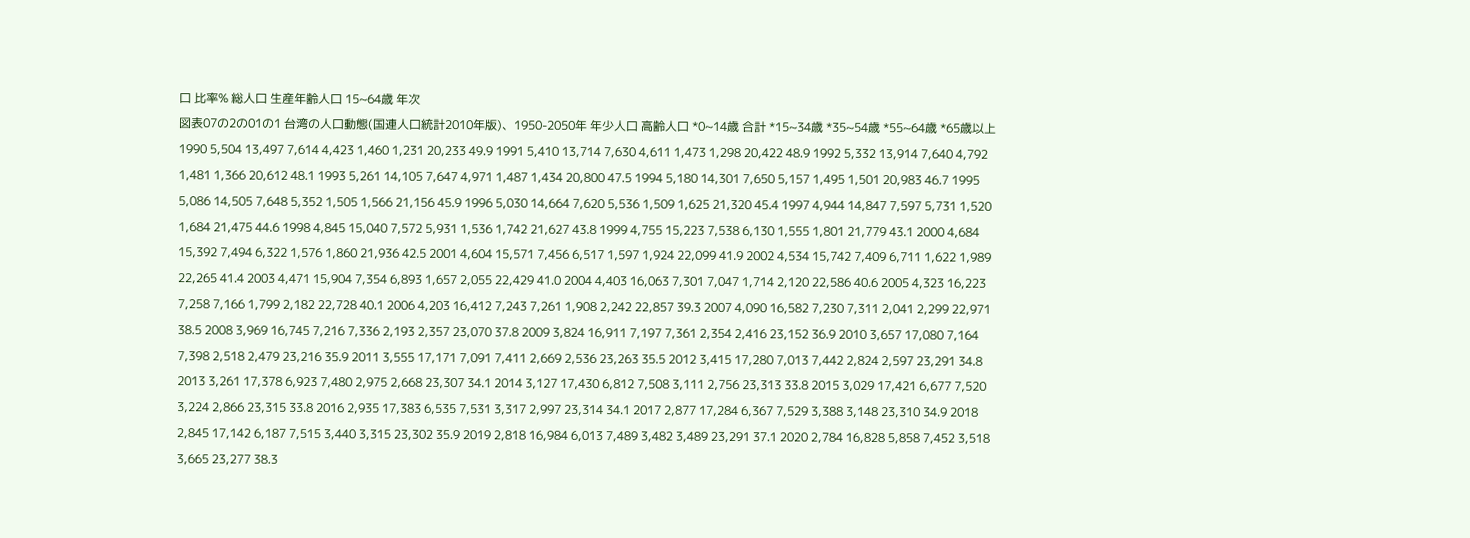口 比率% 総人口 生産年齢人口 15~64歳 年次
図表07の2の01の1 台湾の人口動態(国連人口統計2010年版)、1950-2050年 年少人口 高齢人口 *0~14歳 合計 *15~34歳 *35~54歳 *55~64歳 *65歳以上 1990 5,504 13,497 7,614 4,423 1,460 1,231 20,233 49.9 1991 5,410 13,714 7,630 4,611 1,473 1,298 20,422 48.9 1992 5,332 13,914 7,640 4,792 1,481 1,366 20,612 48.1 1993 5,261 14,105 7,647 4,971 1,487 1,434 20,800 47.5 1994 5,180 14,301 7,650 5,157 1,495 1,501 20,983 46.7 1995 5,086 14,505 7,648 5,352 1,505 1,566 21,156 45.9 1996 5,030 14,664 7,620 5,536 1,509 1,625 21,320 45.4 1997 4,944 14,847 7,597 5,731 1,520 1,684 21,475 44.6 1998 4,845 15,040 7,572 5,931 1,536 1,742 21,627 43.8 1999 4,755 15,223 7,538 6,130 1,555 1,801 21,779 43.1 2000 4,684 15,392 7,494 6,322 1,576 1,860 21,936 42.5 2001 4,604 15,571 7,456 6,517 1,597 1,924 22,099 41.9 2002 4,534 15,742 7,409 6,711 1,622 1,989 22,265 41.4 2003 4,471 15,904 7,354 6,893 1,657 2,055 22,429 41.0 2004 4,403 16,063 7,301 7,047 1,714 2,120 22,586 40.6 2005 4,323 16,223 7,258 7,166 1,799 2,182 22,728 40.1 2006 4,203 16,412 7,243 7,261 1,908 2,242 22,857 39.3 2007 4,090 16,582 7,230 7,311 2,041 2,299 22,971 38.5 2008 3,969 16,745 7,216 7,336 2,193 2,357 23,070 37.8 2009 3,824 16,911 7,197 7,361 2,354 2,416 23,152 36.9 2010 3,657 17,080 7,164 7,398 2,518 2,479 23,216 35.9 2011 3,555 17,171 7,091 7,411 2,669 2,536 23,263 35.5 2012 3,415 17,280 7,013 7,442 2,824 2,597 23,291 34.8 2013 3,261 17,378 6,923 7,480 2,975 2,668 23,307 34.1 2014 3,127 17,430 6,812 7,508 3,111 2,756 23,313 33.8 2015 3,029 17,421 6,677 7,520 3,224 2,866 23,315 33.8 2016 2,935 17,383 6,535 7,531 3,317 2,997 23,314 34.1 2017 2,877 17,284 6,367 7,529 3,388 3,148 23,310 34.9 2018 2,845 17,142 6,187 7,515 3,440 3,315 23,302 35.9 2019 2,818 16,984 6,013 7,489 3,482 3,489 23,291 37.1 2020 2,784 16,828 5,858 7,452 3,518 3,665 23,277 38.3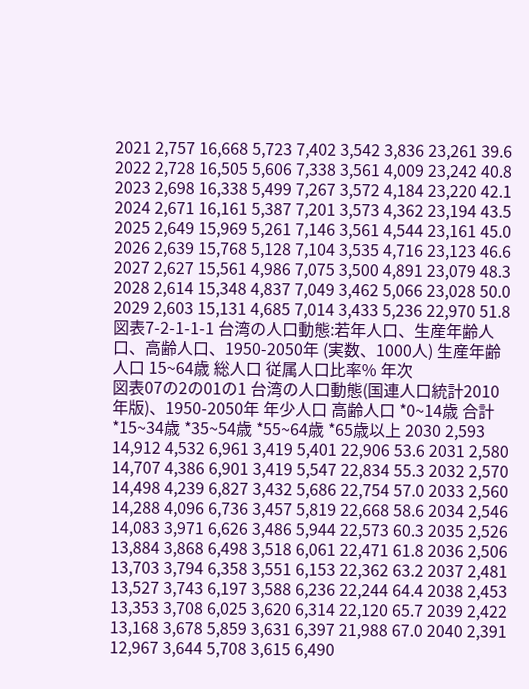2021 2,757 16,668 5,723 7,402 3,542 3,836 23,261 39.6 2022 2,728 16,505 5,606 7,338 3,561 4,009 23,242 40.8 2023 2,698 16,338 5,499 7,267 3,572 4,184 23,220 42.1 2024 2,671 16,161 5,387 7,201 3,573 4,362 23,194 43.5 2025 2,649 15,969 5,261 7,146 3,561 4,544 23,161 45.0 2026 2,639 15,768 5,128 7,104 3,535 4,716 23,123 46.6 2027 2,627 15,561 4,986 7,075 3,500 4,891 23,079 48.3 2028 2,614 15,348 4,837 7,049 3,462 5,066 23,028 50.0 2029 2,603 15,131 4,685 7,014 3,433 5,236 22,970 51.8 図表7-2-1-1-1 台湾の人口動態:若年人口、生産年齢人口、高齢人口、1950-2050年 (実数、1000人) 生産年齢人口 15~64歳 総人口 従属人口比率% 年次
図表07の2の01の1 台湾の人口動態(国連人口統計2010年版)、1950-2050年 年少人口 高齢人口 *0~14歳 合計 *15~34歳 *35~54歳 *55~64歳 *65歳以上 2030 2,593 14,912 4,532 6,961 3,419 5,401 22,906 53.6 2031 2,580 14,707 4,386 6,901 3,419 5,547 22,834 55.3 2032 2,570 14,498 4,239 6,827 3,432 5,686 22,754 57.0 2033 2,560 14,288 4,096 6,736 3,457 5,819 22,668 58.6 2034 2,546 14,083 3,971 6,626 3,486 5,944 22,573 60.3 2035 2,526 13,884 3,868 6,498 3,518 6,061 22,471 61.8 2036 2,506 13,703 3,794 6,358 3,551 6,153 22,362 63.2 2037 2,481 13,527 3,743 6,197 3,588 6,236 22,244 64.4 2038 2,453 13,353 3,708 6,025 3,620 6,314 22,120 65.7 2039 2,422 13,168 3,678 5,859 3,631 6,397 21,988 67.0 2040 2,391 12,967 3,644 5,708 3,615 6,490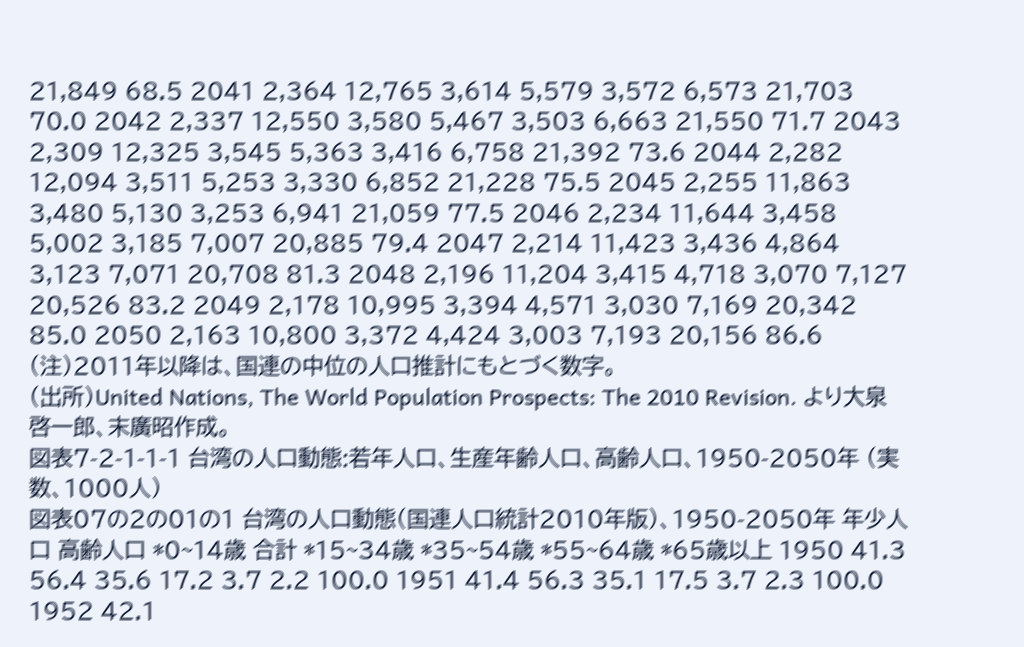21,849 68.5 2041 2,364 12,765 3,614 5,579 3,572 6,573 21,703 70.0 2042 2,337 12,550 3,580 5,467 3,503 6,663 21,550 71.7 2043 2,309 12,325 3,545 5,363 3,416 6,758 21,392 73.6 2044 2,282 12,094 3,511 5,253 3,330 6,852 21,228 75.5 2045 2,255 11,863 3,480 5,130 3,253 6,941 21,059 77.5 2046 2,234 11,644 3,458 5,002 3,185 7,007 20,885 79.4 2047 2,214 11,423 3,436 4,864 3,123 7,071 20,708 81.3 2048 2,196 11,204 3,415 4,718 3,070 7,127 20,526 83.2 2049 2,178 10,995 3,394 4,571 3,030 7,169 20,342 85.0 2050 2,163 10,800 3,372 4,424 3,003 7,193 20,156 86.6 (注)2011年以降は、国連の中位の人口推計にもとづく数字。
(出所)United Nations, The World Population Prospects: The 2010 Revision. より大泉啓一郎、末廣昭作成。
図表7-2-1-1-1 台湾の人口動態:若年人口、生産年齢人口、高齢人口、1950-2050年 (実数、1000人)
図表07の2の01の1 台湾の人口動態(国連人口統計2010年版)、1950-2050年 年少人口 高齢人口 *0~14歳 合計 *15~34歳 *35~54歳 *55~64歳 *65歳以上 1950 41.3 56.4 35.6 17.2 3.7 2.2 100.0 1951 41.4 56.3 35.1 17.5 3.7 2.3 100.0 1952 42.1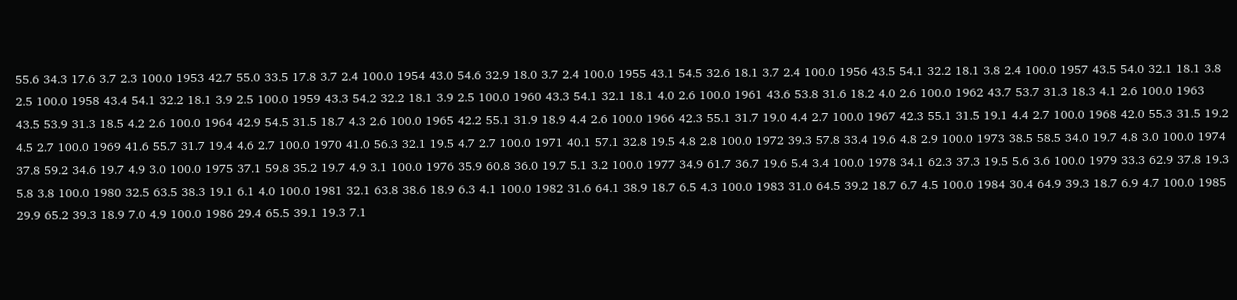55.6 34.3 17.6 3.7 2.3 100.0 1953 42.7 55.0 33.5 17.8 3.7 2.4 100.0 1954 43.0 54.6 32.9 18.0 3.7 2.4 100.0 1955 43.1 54.5 32.6 18.1 3.7 2.4 100.0 1956 43.5 54.1 32.2 18.1 3.8 2.4 100.0 1957 43.5 54.0 32.1 18.1 3.8 2.5 100.0 1958 43.4 54.1 32.2 18.1 3.9 2.5 100.0 1959 43.3 54.2 32.2 18.1 3.9 2.5 100.0 1960 43.3 54.1 32.1 18.1 4.0 2.6 100.0 1961 43.6 53.8 31.6 18.2 4.0 2.6 100.0 1962 43.7 53.7 31.3 18.3 4.1 2.6 100.0 1963 43.5 53.9 31.3 18.5 4.2 2.6 100.0 1964 42.9 54.5 31.5 18.7 4.3 2.6 100.0 1965 42.2 55.1 31.9 18.9 4.4 2.6 100.0 1966 42.3 55.1 31.7 19.0 4.4 2.7 100.0 1967 42.3 55.1 31.5 19.1 4.4 2.7 100.0 1968 42.0 55.3 31.5 19.2 4.5 2.7 100.0 1969 41.6 55.7 31.7 19.4 4.6 2.7 100.0 1970 41.0 56.3 32.1 19.5 4.7 2.7 100.0 1971 40.1 57.1 32.8 19.5 4.8 2.8 100.0 1972 39.3 57.8 33.4 19.6 4.8 2.9 100.0 1973 38.5 58.5 34.0 19.7 4.8 3.0 100.0 1974 37.8 59.2 34.6 19.7 4.9 3.0 100.0 1975 37.1 59.8 35.2 19.7 4.9 3.1 100.0 1976 35.9 60.8 36.0 19.7 5.1 3.2 100.0 1977 34.9 61.7 36.7 19.6 5.4 3.4 100.0 1978 34.1 62.3 37.3 19.5 5.6 3.6 100.0 1979 33.3 62.9 37.8 19.3 5.8 3.8 100.0 1980 32.5 63.5 38.3 19.1 6.1 4.0 100.0 1981 32.1 63.8 38.6 18.9 6.3 4.1 100.0 1982 31.6 64.1 38.9 18.7 6.5 4.3 100.0 1983 31.0 64.5 39.2 18.7 6.7 4.5 100.0 1984 30.4 64.9 39.3 18.7 6.9 4.7 100.0 1985 29.9 65.2 39.3 18.9 7.0 4.9 100.0 1986 29.4 65.5 39.1 19.3 7.1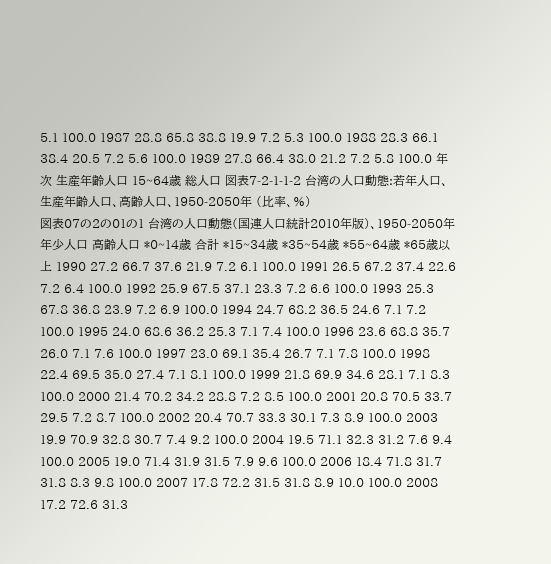5.1 100.0 1987 28.8 65.8 38.8 19.9 7.2 5.3 100.0 1988 28.3 66.1 38.4 20.5 7.2 5.6 100.0 1989 27.8 66.4 38.0 21.2 7.2 5.8 100.0 年次 生産年齢人口 15~64歳 総人口 図表7-2-1-1-2 台湾の人口動態:若年人口、生産年齢人口、高齢人口、1950-2050年 (比率、%)
図表07の2の01の1 台湾の人口動態(国連人口統計2010年版)、1950-2050年 年少人口 高齢人口 *0~14歳 合計 *15~34歳 *35~54歳 *55~64歳 *65歳以上 1990 27.2 66.7 37.6 21.9 7.2 6.1 100.0 1991 26.5 67.2 37.4 22.6 7.2 6.4 100.0 1992 25.9 67.5 37.1 23.3 7.2 6.6 100.0 1993 25.3 67.8 36.8 23.9 7.2 6.9 100.0 1994 24.7 68.2 36.5 24.6 7.1 7.2 100.0 1995 24.0 68.6 36.2 25.3 7.1 7.4 100.0 1996 23.6 68.8 35.7 26.0 7.1 7.6 100.0 1997 23.0 69.1 35.4 26.7 7.1 7.8 100.0 1998 22.4 69.5 35.0 27.4 7.1 8.1 100.0 1999 21.8 69.9 34.6 28.1 7.1 8.3 100.0 2000 21.4 70.2 34.2 28.8 7.2 8.5 100.0 2001 20.8 70.5 33.7 29.5 7.2 8.7 100.0 2002 20.4 70.7 33.3 30.1 7.3 8.9 100.0 2003 19.9 70.9 32.8 30.7 7.4 9.2 100.0 2004 19.5 71.1 32.3 31.2 7.6 9.4 100.0 2005 19.0 71.4 31.9 31.5 7.9 9.6 100.0 2006 18.4 71.8 31.7 31.8 8.3 9.8 100.0 2007 17.8 72.2 31.5 31.8 8.9 10.0 100.0 2008 17.2 72.6 31.3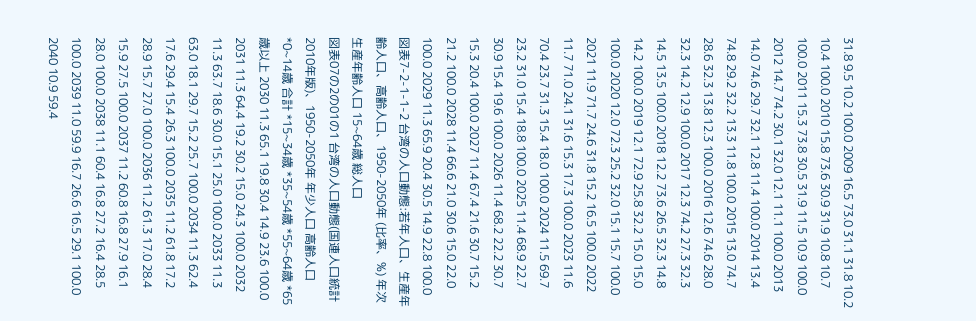31.8 9.5 10.2 100.0 2009 16.5 73.0 31.1 31.8 10.2 10.4 100.0 2010 15.8 73.6 30.9 31.9 10.8 10.7 100.0 2011 15.3 73.8 30.5 31.9 11.5 10.9 100.0 2012 14.7 74.2 30.1 32.0 12.1 11.1 100.0 2013 14.0 74.6 29.7 32.1 12.8 11.4 100.0 2014 13.4 74.8 29.2 32.2 13.3 11.8 100.0 2015 13.0 74.7 28.6 32.3 13.8 12.3 100.0 2016 12.6 74.6 28.0 32.3 14.2 12.9 100.0 2017 12.3 74.2 27.3 32.3 14.5 13.5 100.0 2018 12.2 73.6 26.5 32.3 14.8 14.2 100.0 2019 12.1 72.9 25.8 32.2 15.0 15.0 100.0 2020 12.0 72.3 25.2 32.0 15.1 15.7 100.0 2021 11.9 71.7 24.6 31.8 15.2 16.5 100.0 2022 11.7 71.0 24.1 31.6 15.3 17.3 100.0 2023 11.6 70.4 23.7 31.3 15.4 18.0 100.0 2024 11.5 69.7 23.2 31.0 15.4 18.8 100.0 2025 11.4 68.9 22.7 30.9 15.4 19.6 100.0 2026 11.4 68.2 22.2 30.7 15.3 20.4 100.0 2027 11.4 67.4 21.6 30.7 15.2 21.2 100.0 2028 11.4 66.6 21.0 30.6 15.0 22.0 100.0 2029 11.3 65.9 20.4 30.5 14.9 22.8 100.0 図表7-2-1-1-2 台湾の人口動態:若年人口、生産年齢人口、高齢人口、1950-2050年 (比率、%) 年次 生産年齢人口 15~64歳 総人口
図表07の2の01の1 台湾の人口動態(国連人口統計2010年版)、1950-2050年 年少人口 高齢人口 *0~14歳 合計 *15~34歳 *35~54歳 *55~64歳 *65歳以上 2030 11.3 65.1 19.8 30.4 14.9 23.6 100.0 2031 11.3 64.4 19.2 30.2 15.0 24.3 100.0 2032 11.3 63.7 18.6 30.0 15.1 25.0 100.0 2033 11.3 63.0 18.1 29.7 15.2 25.7 100.0 2034 11.3 62.4 17.6 29.4 15.4 26.3 100.0 2035 11.2 61.8 17.2 28.9 15.7 27.0 100.0 2036 11.2 61.3 17.0 28.4 15.9 27.5 100.0 2037 11.2 60.8 16.8 27.9 16.1 28.0 100.0 2038 11.1 60.4 16.8 27.2 16.4 28.5 100.0 2039 11.0 59.9 16.7 26.6 16.5 29.1 100.0 2040 10.9 59.4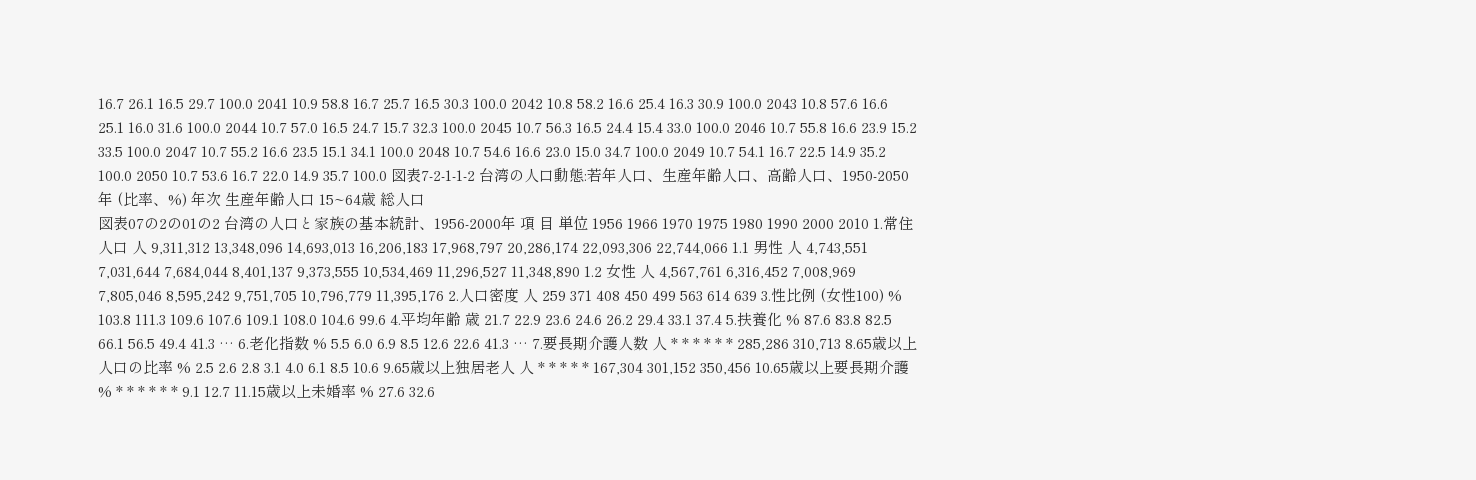16.7 26.1 16.5 29.7 100.0 2041 10.9 58.8 16.7 25.7 16.5 30.3 100.0 2042 10.8 58.2 16.6 25.4 16.3 30.9 100.0 2043 10.8 57.6 16.6 25.1 16.0 31.6 100.0 2044 10.7 57.0 16.5 24.7 15.7 32.3 100.0 2045 10.7 56.3 16.5 24.4 15.4 33.0 100.0 2046 10.7 55.8 16.6 23.9 15.2 33.5 100.0 2047 10.7 55.2 16.6 23.5 15.1 34.1 100.0 2048 10.7 54.6 16.6 23.0 15.0 34.7 100.0 2049 10.7 54.1 16.7 22.5 14.9 35.2 100.0 2050 10.7 53.6 16.7 22.0 14.9 35.7 100.0 図表7-2-1-1-2 台湾の人口動態:若年人口、生産年齢人口、高齢人口、1950-2050年 (比率、%) 年次 生産年齢人口 15~64歳 総人口
図表07の2の01の2 台湾の人口と家族の基本統計、1956-2000年 項 目 単位 1956 1966 1970 1975 1980 1990 2000 2010 1.常住人口 人 9,311,312 13,348,096 14,693,013 16,206,183 17,968,797 20,286,174 22,093,306 22,744,066 1.1 男性 人 4,743,551 7,031,644 7,684,044 8,401,137 9,373,555 10,534,469 11,296,527 11,348,890 1.2 女性 人 4,567,761 6,316,452 7,008,969 7,805,046 8,595,242 9,751,705 10,796,779 11,395,176 2.人口密度 人 259 371 408 450 499 563 614 639 3.性比例 (女性100) % 103.8 111.3 109.6 107.6 109.1 108.0 104.6 99.6 4.平均年齢 歳 21.7 22.9 23.6 24.6 26.2 29.4 33.1 37.4 5.扶養化 % 87.6 83.8 82.5 66.1 56.5 49.4 41.3 … 6.老化指数 % 5.5 6.0 6.9 8.5 12.6 22.6 41.3 … 7.要長期介護人数 人 * * * * * * 285,286 310,713 8.65歳以上人口の比率 % 2.5 2.6 2.8 3.1 4.0 6.1 8.5 10.6 9.65歳以上独居老人 人 * * * * * 167,304 301,152 350,456 10.65歳以上要長期介護 % * * * * * * 9.1 12.7 11.15歳以上未婚率 % 27.6 32.6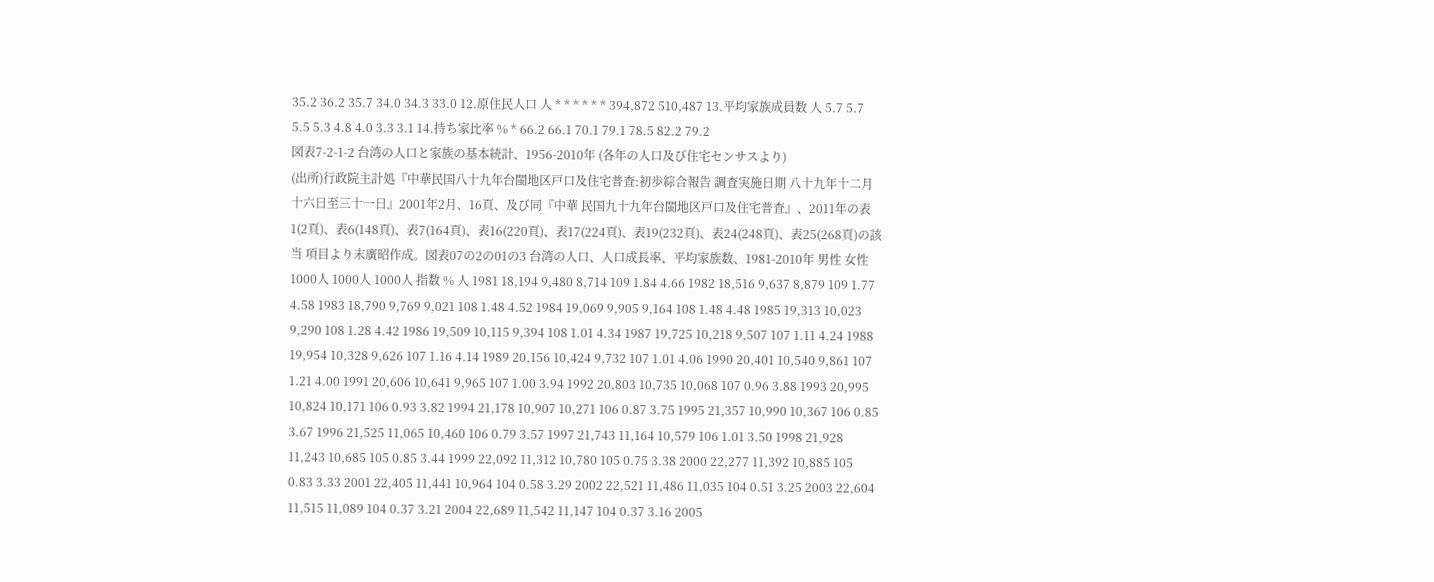35.2 36.2 35.7 34.0 34.3 33.0 12.原住民人口 人 * * * * * * 394,872 510,487 13.平均家族成員数 人 5.7 5.7 5.5 5.3 4.8 4.0 3.3 3.1 14.持ち家比率 % * 66.2 66.1 70.1 79.1 78.5 82.2 79.2
図表7-2-1-2 台湾の人口と家族の基本統計、1956-2010年 (各年の人口及び住宅センサスより)
(出所)行政院主計処『中華民国八十九年台閩地区戸口及住宅普査:初歩綜合報告 調査実施日期 八十九年十二月十六日至三十一日』2001年2月、16頁、及び同『中華 民国九十九年台閩地区戸口及住宅普査』、2011年の表1(2頁)、表6(148頁)、表7(164頁)、表16(220頁)、表17(224頁)、表19(232頁)、表24(248頁)、表25(268頁)の該当 項目より末廣昭作成。図表07の2の01の3 台湾の人口、人口成長率、平均家族数、1981-2010年 男性 女性 1000人 1000人 1000人 指数 % 人 1981 18,194 9,480 8,714 109 1.84 4.66 1982 18,516 9,637 8,879 109 1.77 4.58 1983 18,790 9,769 9,021 108 1.48 4.52 1984 19,069 9,905 9,164 108 1.48 4.48 1985 19,313 10,023 9,290 108 1.28 4.42 1986 19,509 10,115 9,394 108 1.01 4.34 1987 19,725 10,218 9,507 107 1.11 4.24 1988 19,954 10,328 9,626 107 1.16 4.14 1989 20,156 10,424 9,732 107 1.01 4.06 1990 20,401 10,540 9,861 107 1.21 4.00 1991 20,606 10,641 9,965 107 1.00 3.94 1992 20,803 10,735 10,068 107 0.96 3.88 1993 20,995 10,824 10,171 106 0.93 3.82 1994 21,178 10,907 10,271 106 0.87 3.75 1995 21,357 10,990 10,367 106 0.85 3.67 1996 21,525 11,065 10,460 106 0.79 3.57 1997 21,743 11,164 10,579 106 1.01 3.50 1998 21,928 11,243 10,685 105 0.85 3.44 1999 22,092 11,312 10,780 105 0.75 3.38 2000 22,277 11,392 10,885 105 0.83 3.33 2001 22,405 11,441 10,964 104 0.58 3.29 2002 22,521 11,486 11,035 104 0.51 3.25 2003 22,604 11,515 11,089 104 0.37 3.21 2004 22,689 11,542 11,147 104 0.37 3.16 2005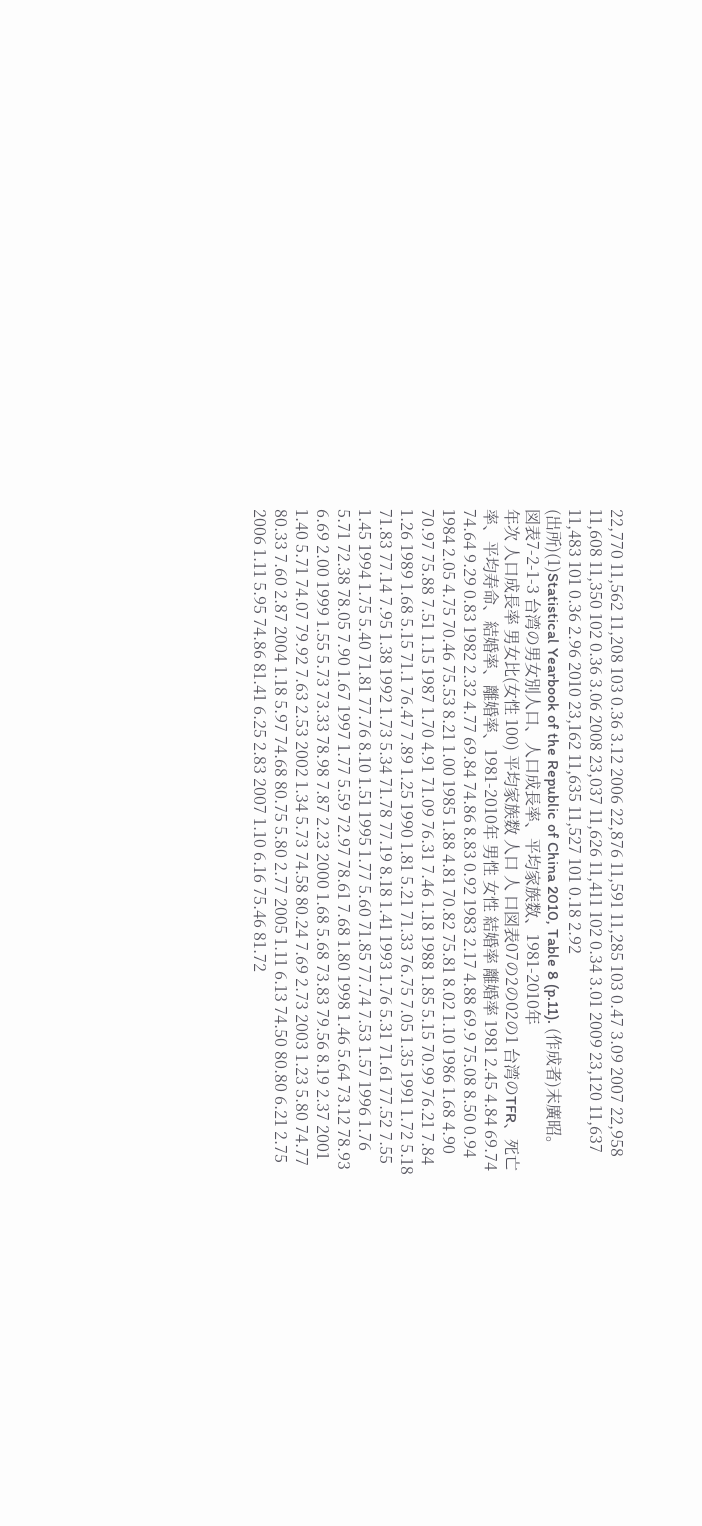22,770 11,562 11,208 103 0.36 3.12 2006 22,876 11,591 11,285 103 0.47 3.09 2007 22,958 11,608 11,350 102 0.36 3.06 2008 23,037 11,626 11,411 102 0.34 3.01 2009 23,120 11,637 11,483 101 0.36 2.96 2010 23,162 11,635 11,527 101 0.18 2.92
(出所)(1)Statistical Yearbook of the Republic of China 2010, Table 8 (p.11). (作成者)末廣昭。
図表7-2-1-3 台湾の男女別人口、人口成長率、平均家族数、1981-2010年
年次 人口成長率 男女比(女性 100) 平均家族数 人口 人 口図表07の2の02の1 台湾のTFR、死亡率、平均寿命、結婚率、離婚率、1981-2010年 男性 女性 結婚率 離婚率 1981 2.45 4.84 69.74 74.64 9.29 0.83 1982 2.32 4.77 69.84 74.86 8.83 0.92 1983 2.17 4.88 69.9 75.08 8.50 0.94 1984 2.05 4.75 70.46 75.53 8.21 1.00 1985 1.88 4.81 70.82 75.81 8.02 1.10 1986 1.68 4.90 70.97 75.88 7.51 1.15 1987 1.70 4.91 71.09 76.31 7.46 1.18 1988 1.85 5.15 70.99 76.21 7.84 1.26 1989 1.68 5.15 71.1 76.47 7.89 1.25 1990 1.81 5.21 71.33 76.75 7.05 1.35 1991 1.72 5.18 71.83 77.14 7.95 1.38 1992 1.73 5.34 71.78 77.19 8.18 1.41 1993 1.76 5.31 71.61 77.52 7.55 1.45 1994 1.75 5.40 71.81 77.76 8.10 1.51 1995 1.77 5.60 71.85 77.74 7.53 1.57 1996 1.76 5.71 72.38 78.05 7.90 1.67 1997 1.77 5.59 72.97 78.61 7.68 1.80 1998 1.46 5.64 73.12 78.93 6.69 2.00 1999 1.55 5.73 73.33 78.98 7.87 2.23 2000 1.68 5.68 73.83 79.56 8.19 2.37 2001 1.40 5.71 74.07 79.92 7.63 2.53 2002 1.34 5.73 74.58 80.24 7.69 2.73 2003 1.23 5.80 74.77 80.33 7.60 2.87 2004 1.18 5.97 74.68 80.75 5.80 2.77 2005 1.11 6.13 74.50 80.80 6.21 2.75 2006 1.11 5.95 74.86 81.41 6.25 2.83 2007 1.10 6.16 75.46 81.72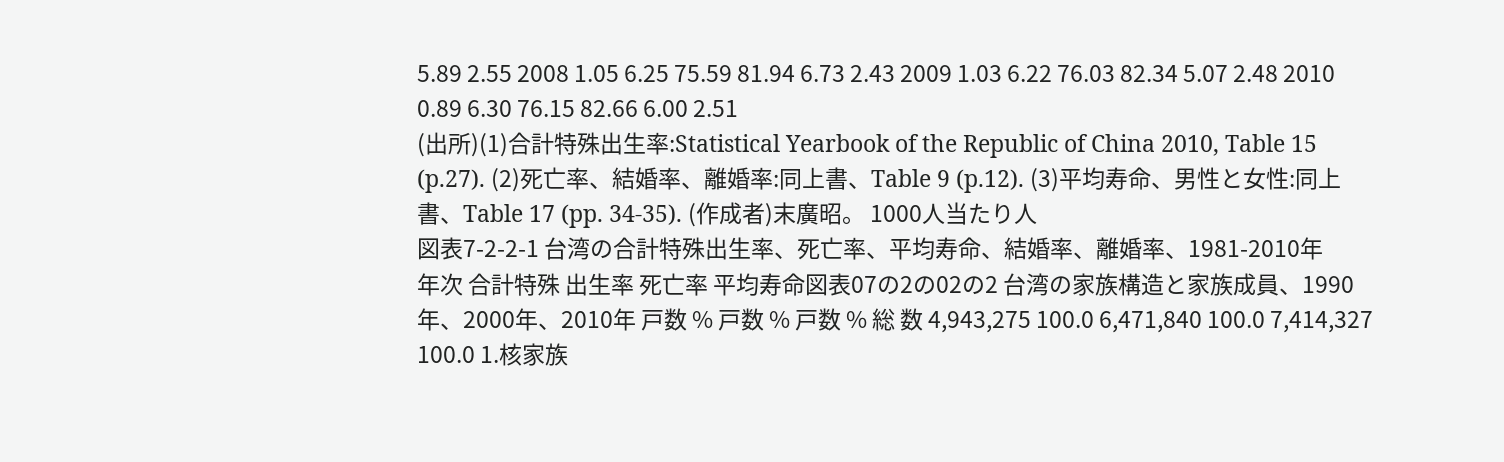5.89 2.55 2008 1.05 6.25 75.59 81.94 6.73 2.43 2009 1.03 6.22 76.03 82.34 5.07 2.48 2010 0.89 6.30 76.15 82.66 6.00 2.51
(出所)(1)合計特殊出生率:Statistical Yearbook of the Republic of China 2010, Table 15 (p.27). (2)死亡率、結婚率、離婚率:同上書、Table 9 (p.12). (3)平均寿命、男性と女性:同上書、Table 17 (pp. 34-35). (作成者)末廣昭。 1000人当たり人
図表7-2-2-1 台湾の合計特殊出生率、死亡率、平均寿命、結婚率、離婚率、1981-2010年
年次 合計特殊 出生率 死亡率 平均寿命図表07の2の02の2 台湾の家族構造と家族成員、1990年、2000年、2010年 戸数 % 戸数 % 戸数 % 総 数 4,943,275 100.0 6,471,840 100.0 7,414,327 100.0 1.核家族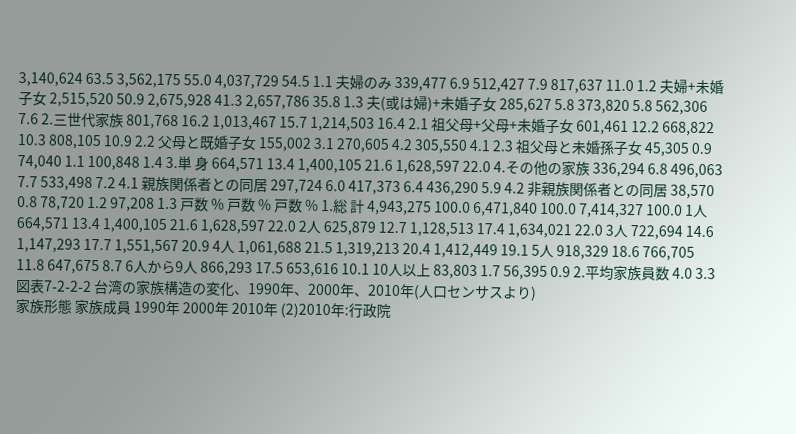3,140,624 63.5 3,562,175 55.0 4,037,729 54.5 1.1 夫婦のみ 339,477 6.9 512,427 7.9 817,637 11.0 1.2 夫婦+未婚子女 2,515,520 50.9 2,675,928 41.3 2,657,786 35.8 1.3 夫(或は婦)+未婚子女 285,627 5.8 373,820 5.8 562,306 7.6 2.三世代家族 801,768 16.2 1,013,467 15.7 1,214,503 16.4 2.1 祖父母+父母+未婚子女 601,461 12.2 668,822 10.3 808,105 10.9 2.2 父母と既婚子女 155,002 3.1 270,605 4.2 305,550 4.1 2.3 祖父母と未婚孫子女 45,305 0.9 74,040 1.1 100,848 1.4 3.単 身 664,571 13.4 1,400,105 21.6 1,628,597 22.0 4.その他の家族 336,294 6.8 496,063 7.7 533,498 7.2 4.1 親族関係者との同居 297,724 6.0 417,373 6.4 436,290 5.9 4.2 非親族関係者との同居 38,570 0.8 78,720 1.2 97,208 1.3 戸数 % 戸数 % 戸数 % 1.総 計 4,943,275 100.0 6,471,840 100.0 7,414,327 100.0 1人 664,571 13.4 1,400,105 21.6 1,628,597 22.0 2人 625,879 12.7 1,128,513 17.4 1,634,021 22.0 3人 722,694 14.6 1,147,293 17.7 1,551,567 20.9 4人 1,061,688 21.5 1,319,213 20.4 1,412,449 19.1 5人 918,329 18.6 766,705 11.8 647,675 8.7 6人から9人 866,293 17.5 653,616 10.1 10人以上 83,803 1.7 56,395 0.9 2.平均家族員数 4.0 3.3
図表7-2-2-2 台湾の家族構造の変化、1990年、2000年、2010年(人口センサスより)
家族形態 家族成員 1990年 2000年 2010年 (2)2010年:行政院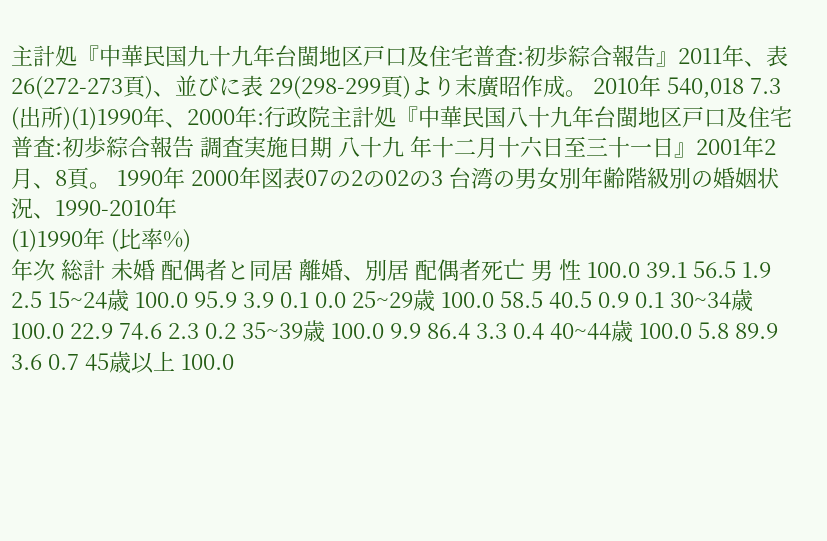主計処『中華民国九十九年台閩地区戸口及住宅普査:初歩綜合報告』2011年、表26(272-273頁)、並びに表 29(298-299頁)より末廣昭作成。 2010年 540,018 7.3 (出所)(1)1990年、2000年:行政院主計処『中華民国八十九年台閩地区戸口及住宅普査:初歩綜合報告 調査実施日期 八十九 年十二月十六日至三十一日』2001年2月、8頁。 1990年 2000年図表07の2の02の3 台湾の男女別年齢階級別の婚姻状況、1990-2010年
(1)1990年 (比率%)
年次 総計 未婚 配偶者と同居 離婚、別居 配偶者死亡 男 性 100.0 39.1 56.5 1.9 2.5 15~24歳 100.0 95.9 3.9 0.1 0.0 25~29歳 100.0 58.5 40.5 0.9 0.1 30~34歳 100.0 22.9 74.6 2.3 0.2 35~39歳 100.0 9.9 86.4 3.3 0.4 40~44歳 100.0 5.8 89.9 3.6 0.7 45歳以上 100.0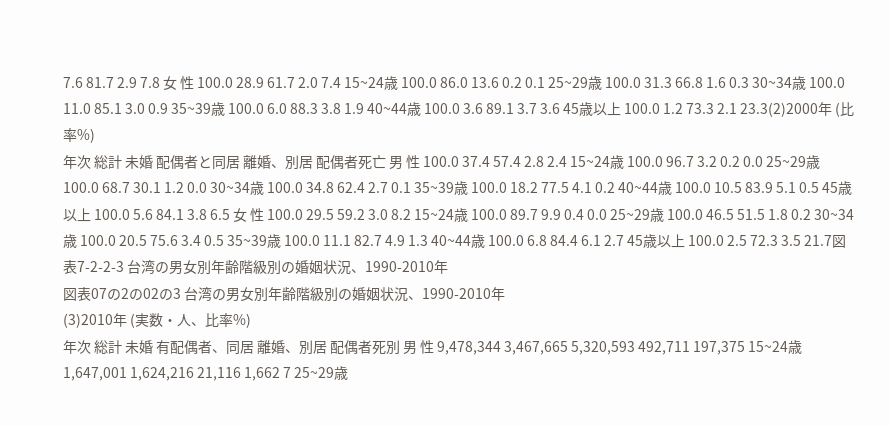7.6 81.7 2.9 7.8 女 性 100.0 28.9 61.7 2.0 7.4 15~24歳 100.0 86.0 13.6 0.2 0.1 25~29歳 100.0 31.3 66.8 1.6 0.3 30~34歳 100.0 11.0 85.1 3.0 0.9 35~39歳 100.0 6.0 88.3 3.8 1.9 40~44歳 100.0 3.6 89.1 3.7 3.6 45歳以上 100.0 1.2 73.3 2.1 23.3(2)2000年 (比率%)
年次 総計 未婚 配偶者と同居 離婚、別居 配偶者死亡 男 性 100.0 37.4 57.4 2.8 2.4 15~24歳 100.0 96.7 3.2 0.2 0.0 25~29歳 100.0 68.7 30.1 1.2 0.0 30~34歳 100.0 34.8 62.4 2.7 0.1 35~39歳 100.0 18.2 77.5 4.1 0.2 40~44歳 100.0 10.5 83.9 5.1 0.5 45歳以上 100.0 5.6 84.1 3.8 6.5 女 性 100.0 29.5 59.2 3.0 8.2 15~24歳 100.0 89.7 9.9 0.4 0.0 25~29歳 100.0 46.5 51.5 1.8 0.2 30~34歳 100.0 20.5 75.6 3.4 0.5 35~39歳 100.0 11.1 82.7 4.9 1.3 40~44歳 100.0 6.8 84.4 6.1 2.7 45歳以上 100.0 2.5 72.3 3.5 21.7図表7-2-2-3 台湾の男女別年齢階級別の婚姻状況、1990-2010年
図表07の2の02の3 台湾の男女別年齢階級別の婚姻状況、1990-2010年
(3)2010年 (実数・人、比率%)
年次 総計 未婚 有配偶者、同居 離婚、別居 配偶者死別 男 性 9,478,344 3,467,665 5,320,593 492,711 197,375 15~24歳 1,647,001 1,624,216 21,116 1,662 7 25~29歳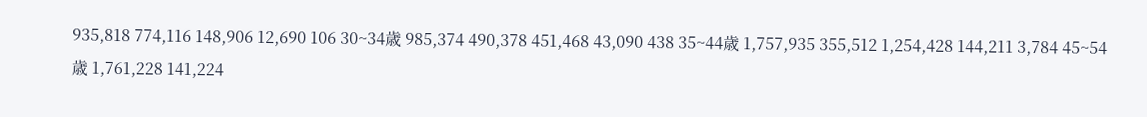935,818 774,116 148,906 12,690 106 30~34歳 985,374 490,378 451,468 43,090 438 35~44歳 1,757,935 355,512 1,254,428 144,211 3,784 45~54歳 1,761,228 141,224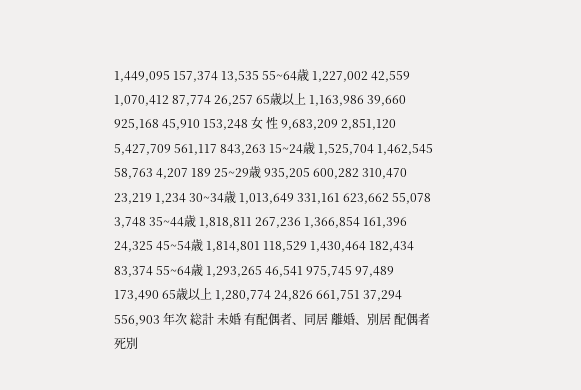1,449,095 157,374 13,535 55~64歳 1,227,002 42,559 1,070,412 87,774 26,257 65歳以上 1,163,986 39,660 925,168 45,910 153,248 女 性 9,683,209 2,851,120 5,427,709 561,117 843,263 15~24歳 1,525,704 1,462,545 58,763 4,207 189 25~29歳 935,205 600,282 310,470 23,219 1,234 30~34歳 1,013,649 331,161 623,662 55,078 3,748 35~44歳 1,818,811 267,236 1,366,854 161,396 24,325 45~54歳 1,814,801 118,529 1,430,464 182,434 83,374 55~64歳 1,293,265 46,541 975,745 97,489 173,490 65歳以上 1,280,774 24,826 661,751 37,294 556,903 年次 総計 未婚 有配偶者、同居 離婚、別居 配偶者死別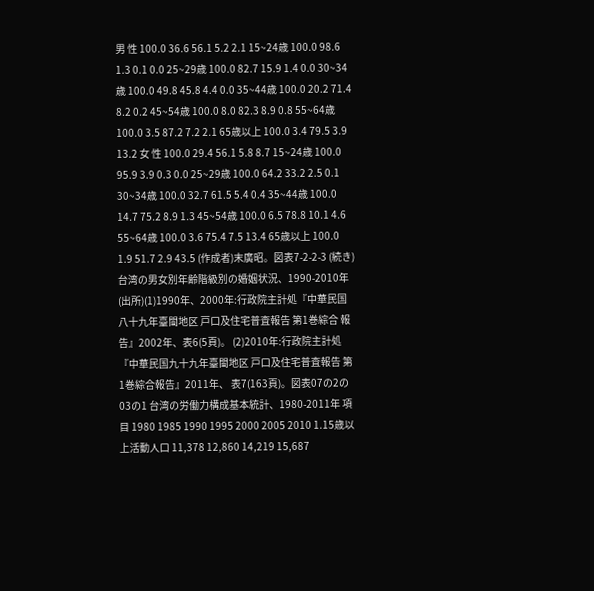男 性 100.0 36.6 56.1 5.2 2.1 15~24歳 100.0 98.6 1.3 0.1 0.0 25~29歳 100.0 82.7 15.9 1.4 0.0 30~34歳 100.0 49.8 45.8 4.4 0.0 35~44歳 100.0 20.2 71.4 8.2 0.2 45~54歳 100.0 8.0 82.3 8.9 0.8 55~64歳 100.0 3.5 87.2 7.2 2.1 65歳以上 100.0 3.4 79.5 3.9 13.2 女 性 100.0 29.4 56.1 5.8 8.7 15~24歳 100.0 95.9 3.9 0.3 0.0 25~29歳 100.0 64.2 33.2 2.5 0.1 30~34歳 100.0 32.7 61.5 5.4 0.4 35~44歳 100.0 14.7 75.2 8.9 1.3 45~54歳 100.0 6.5 78.8 10.1 4.6 55~64歳 100.0 3.6 75.4 7.5 13.4 65歳以上 100.0 1.9 51.7 2.9 43.5 (作成者)末廣昭。図表7-2-2-3 (続き) 台湾の男女別年齢階級別の婚姻状況、1990-2010年
(出所)(1)1990年、2000年:行政院主計処『中華民国八十九年臺閩地区 戸口及住宅普査報告 第1巻綜合 報告』2002年、表6(5頁)。 (2)2010年:行政院主計処『中華民国九十九年臺閩地区 戸口及住宅普査報告 第1巻綜合報告』2011年、 表7(163頁)。図表07の2の03の1 台湾の労働力構成基本統計、1980-2011年 項 目 1980 1985 1990 1995 2000 2005 2010 1.15歳以上活動人口 11,378 12,860 14,219 15,687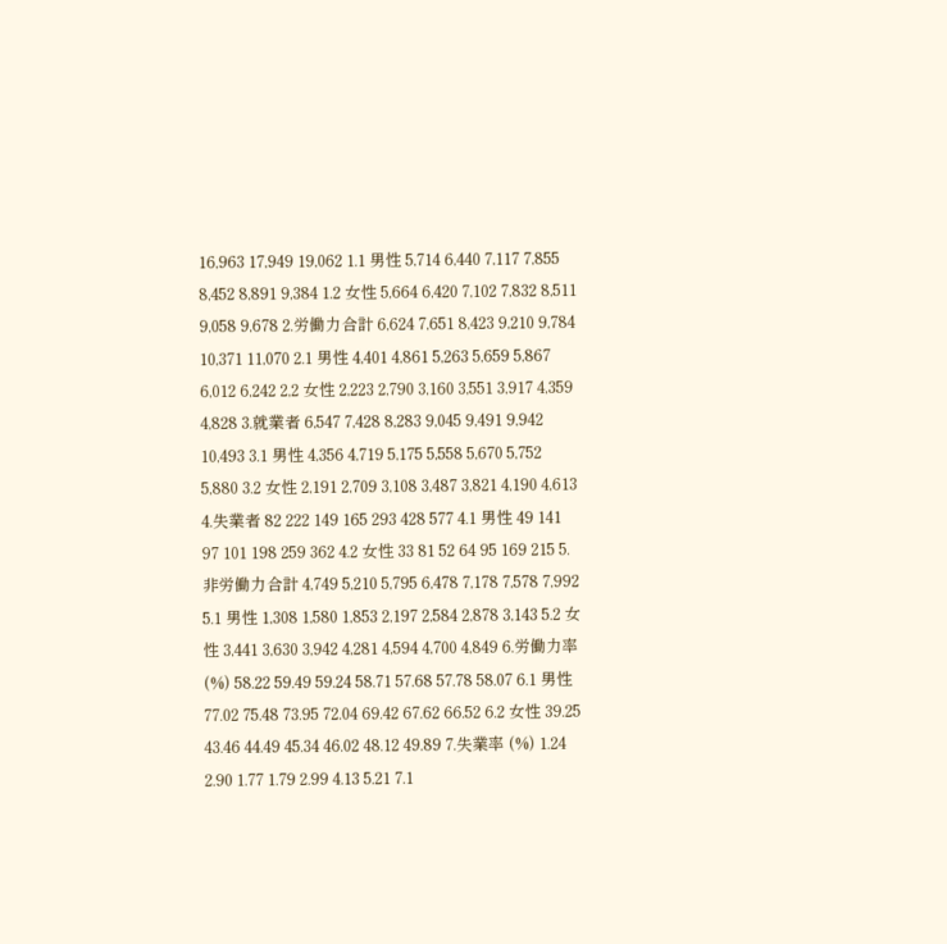16,963 17,949 19,062 1.1 男性 5,714 6,440 7,117 7,855 8,452 8,891 9,384 1.2 女性 5,664 6,420 7,102 7,832 8,511 9,058 9,678 2.労働力合計 6,624 7,651 8,423 9,210 9,784 10,371 11,070 2.1 男性 4,401 4,861 5,263 5,659 5,867 6,012 6,242 2,2 女性 2,223 2,790 3,160 3,551 3,917 4,359 4,828 3.就業者 6,547 7,428 8,283 9,045 9,491 9,942 10,493 3.1 男性 4,356 4,719 5,175 5,558 5,670 5,752 5,880 3.2 女性 2,191 2,709 3,108 3,487 3,821 4,190 4,613 4.失業者 82 222 149 165 293 428 577 4.1 男性 49 141 97 101 198 259 362 4.2 女性 33 81 52 64 95 169 215 5.非労働力合計 4,749 5,210 5,795 6,478 7,178 7,578 7,992 5.1 男性 1,308 1,580 1,853 2,197 2,584 2,878 3,143 5.2 女性 3,441 3,630 3,942 4,281 4,594 4,700 4,849 6.労働力率 (%) 58.22 59.49 59.24 58.71 57.68 57.78 58.07 6.1 男性 77.02 75.48 73.95 72.04 69.42 67.62 66.52 6.2 女性 39.25 43.46 44.49 45.34 46.02 48.12 49.89 7.失業率 (%) 1.24 2.90 1.77 1.79 2.99 4.13 5.21 7.1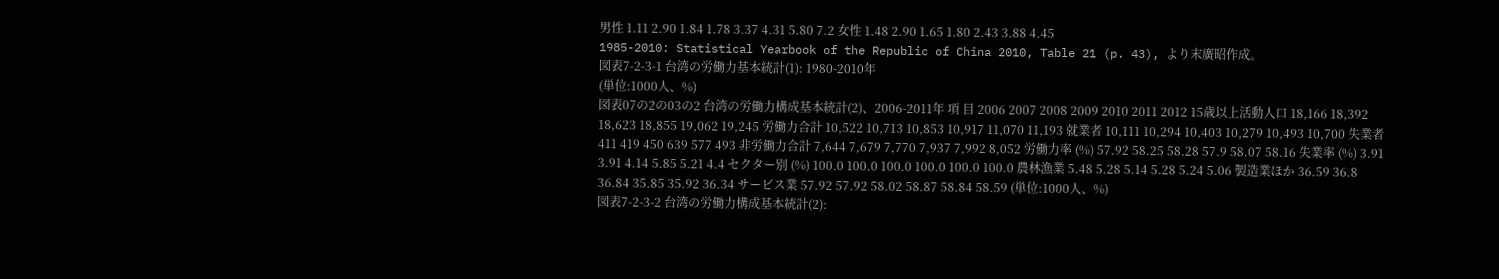男性 1.11 2.90 1.84 1.78 3.37 4.31 5.80 7.2 女性 1.48 2.90 1.65 1.80 2.43 3.88 4.45
1985-2010: Statistical Yearbook of the Republic of China 2010, Table 21 (p. 43), より末廣昭作成。
図表7-2-3-1 台湾の労働力基本統計(1): 1980-2010年
(単位:1000人、%)
図表07の2の03の2 台湾の労働力構成基本統計(2)、2006-2011年 項 目 2006 2007 2008 2009 2010 2011 2012 15歳以上活動人口 18,166 18,392 18,623 18,855 19,062 19,245 労働力合計 10,522 10,713 10,853 10,917 11,070 11,193 就業者 10,111 10,294 10,403 10,279 10,493 10,700 失業者 411 419 450 639 577 493 非労働力合計 7,644 7,679 7,770 7,937 7,992 8,052 労働力率 (%) 57.92 58.25 58.28 57.9 58.07 58.16 失業率 (%) 3.91 3.91 4.14 5.85 5.21 4.4 セクター別 (%) 100.0 100.0 100.0 100.0 100.0 100.0 農林漁業 5.48 5.28 5.14 5.28 5.24 5.06 製造業ほか 36.59 36.8 36.84 35.85 35.92 36.34 サービス業 57.92 57.92 58.02 58.87 58.84 58.59 (単位:1000人、%)
図表7-2-3-2 台湾の労働力構成基本統計(2):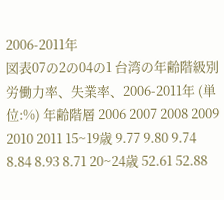2006-2011年
図表07の2の04の1 台湾の年齢階級別労働力率、失業率、2006-2011年 (単位:%) 年齢階層 2006 2007 2008 2009 2010 2011 15~19歳 9.77 9.80 9.74 8.84 8.93 8.71 20~24歳 52.61 52.88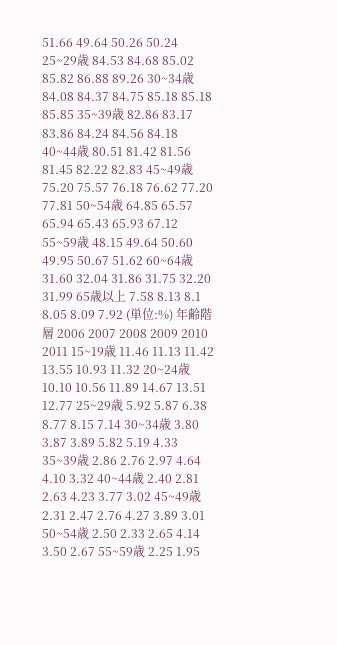51.66 49.64 50.26 50.24 25~29歳 84.53 84.68 85.02 85.82 86.88 89.26 30~34歳 84.08 84.37 84.75 85.18 85.18 85.85 35~39歳 82.86 83.17 83.86 84.24 84.56 84.18 40~44歳 80.51 81.42 81.56 81.45 82.22 82.83 45~49歳 75.20 75.57 76.18 76.62 77.20 77.81 50~54歳 64.85 65.57 65.94 65.43 65.93 67.12 55~59歳 48.15 49.64 50.60 49.95 50.67 51.62 60~64歳 31.60 32.04 31.86 31.75 32.20 31.99 65歳以上 7.58 8.13 8.1 8.05 8.09 7.92 (単位:%) 年齢階層 2006 2007 2008 2009 2010 2011 15~19歳 11.46 11.13 11.42 13.55 10.93 11.32 20~24歳 10.10 10.56 11.89 14.67 13.51 12.77 25~29歳 5.92 5.87 6.38 8.77 8.15 7.14 30~34歳 3.80 3.87 3.89 5.82 5.19 4.33 35~39歳 2.86 2.76 2.97 4.64 4.10 3.32 40~44歳 2.40 2.81 2.63 4.23 3.77 3.02 45~49歳 2.31 2.47 2.76 4.27 3.89 3.01 50~54歳 2.50 2.33 2.65 4.14 3.50 2.67 55~59歳 2.25 1.95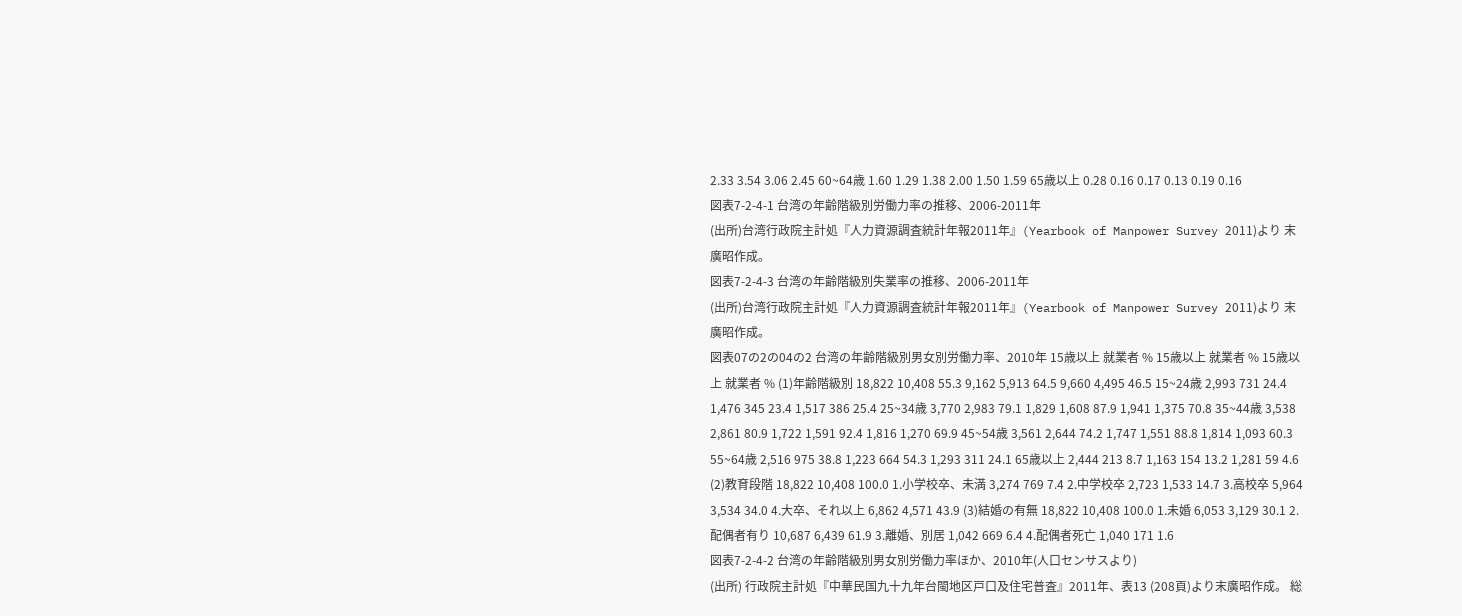2.33 3.54 3.06 2.45 60~64歳 1.60 1.29 1.38 2.00 1.50 1.59 65歳以上 0.28 0.16 0.17 0.13 0.19 0.16
図表7-2-4-1 台湾の年齢階級別労働力率の推移、2006-2011年
(出所)台湾行政院主計処『人力資源調査統計年報2011年』(Yearbook of Manpower Survey 2011)より 末廣昭作成。
図表7-2-4-3 台湾の年齢階級別失業率の推移、2006-2011年
(出所)台湾行政院主計処『人力資源調査統計年報2011年』(Yearbook of Manpower Survey 2011)より 末廣昭作成。
図表07の2の04の2 台湾の年齢階級別男女別労働力率、2010年 15歳以上 就業者 % 15歳以上 就業者 % 15歳以上 就業者 % (1)年齢階級別 18,822 10,408 55.3 9,162 5,913 64.5 9,660 4,495 46.5 15~24歳 2,993 731 24.4 1,476 345 23.4 1,517 386 25.4 25~34歳 3,770 2,983 79.1 1,829 1,608 87.9 1,941 1,375 70.8 35~44歳 3,538 2,861 80.9 1,722 1,591 92.4 1,816 1,270 69.9 45~54歳 3,561 2,644 74.2 1,747 1,551 88.8 1,814 1,093 60.3 55~64歳 2,516 975 38.8 1,223 664 54.3 1,293 311 24.1 65歳以上 2,444 213 8.7 1,163 154 13.2 1,281 59 4.6 (2)教育段階 18,822 10,408 100.0 1.小学校卒、未満 3,274 769 7.4 2.中学校卒 2,723 1,533 14.7 3.高校卒 5,964 3,534 34.0 4.大卒、それ以上 6,862 4,571 43.9 (3)結婚の有無 18,822 10,408 100.0 1.未婚 6,053 3,129 30.1 2.配偶者有り 10,687 6,439 61.9 3.離婚、別居 1,042 669 6.4 4.配偶者死亡 1,040 171 1.6
図表7-2-4-2 台湾の年齢階級別男女別労働力率ほか、2010年(人口センサスより)
(出所) 行政院主計処『中華民国九十九年台閩地区戸口及住宅普査』2011年、表13 (208頁)より末廣昭作成。 総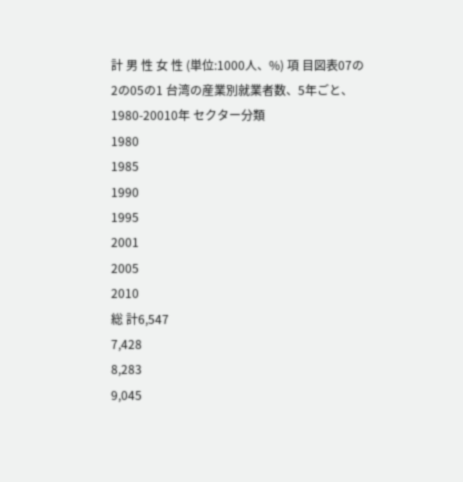計 男 性 女 性 (単位:1000人、%) 項 目図表07の2の05の1 台湾の産業別就業者数、5年ごと、1980-20010年 セクター分類
1980
1985
1990
1995
2001
2005
2010
総 計6,547
7,428
8,283
9,045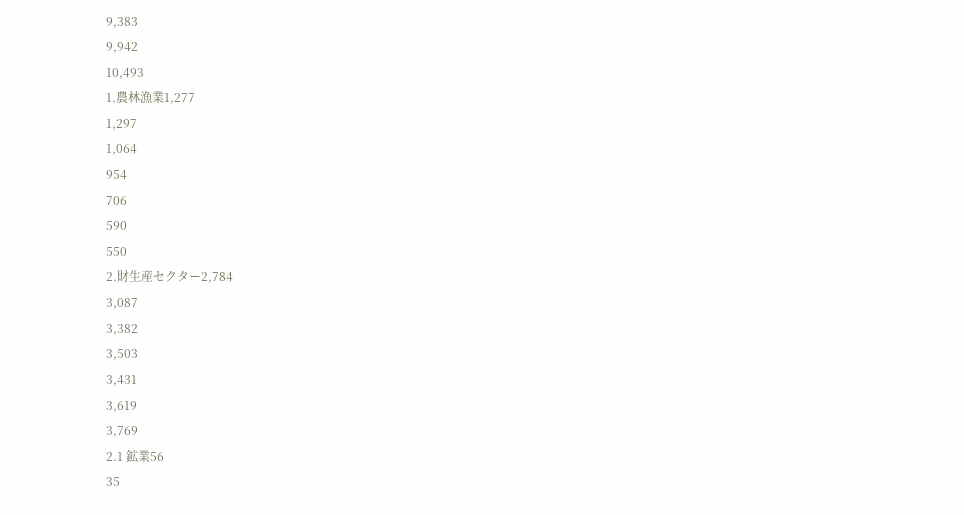9,383
9,942
10,493
1.農林漁業1,277
1,297
1,064
954
706
590
550
2.財生産セクター2,784
3,087
3,382
3,503
3,431
3,619
3,769
2.1 鉱業56
35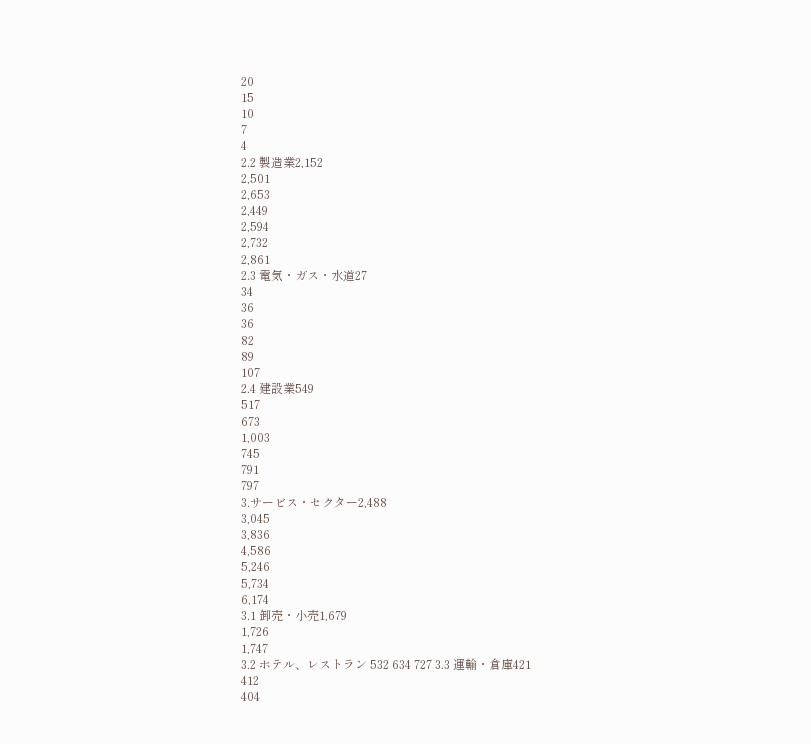20
15
10
7
4
2.2 製造業2,152
2,501
2,653
2,449
2,594
2,732
2,861
2.3 電気・ガス・水道27
34
36
36
82
89
107
2.4 建設業549
517
673
1,003
745
791
797
3.サービス・セクター2,488
3,045
3,836
4,586
5,246
5,734
6,174
3.1 卸売・小売1,679
1,726
1,747
3.2 ホテル、レストラン 532 634 727 3.3 運輸・倉庫421
412
404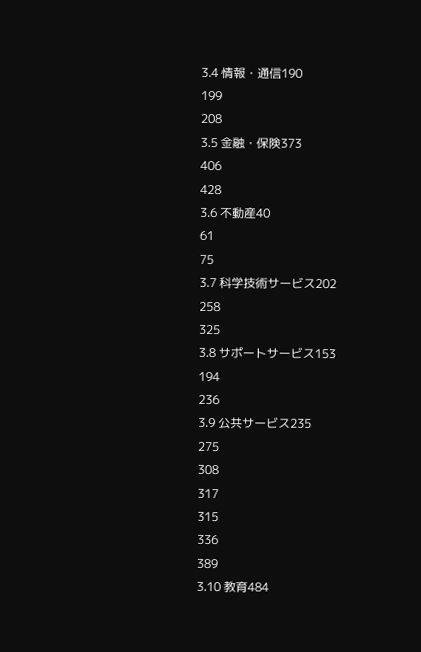3.4 情報・通信190
199
208
3.5 金融・保険373
406
428
3.6 不動産40
61
75
3.7 科学技術サービス202
258
325
3.8 サポートサービス153
194
236
3.9 公共サービス235
275
308
317
315
336
389
3.10 教育484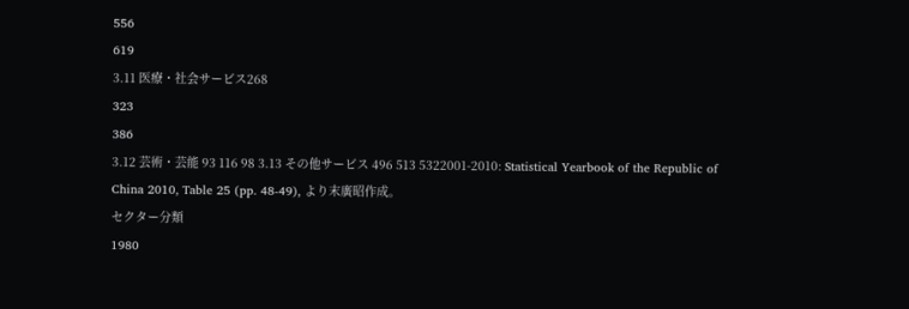556
619
3.11 医療・社会サービス268
323
386
3.12 芸術・芸能 93 116 98 3.13 その他サービス 496 513 5322001-2010: Statistical Yearbook of the Republic of China 2010, Table 25 (pp. 48-49), より末廣昭作成。
セクター分類
1980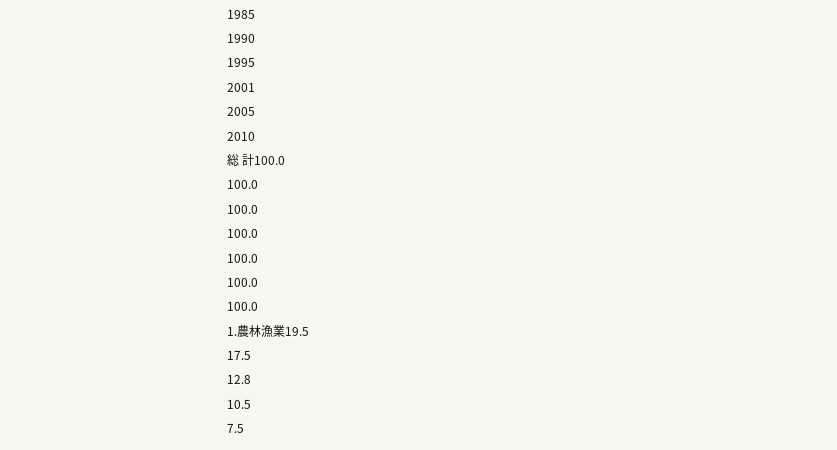1985
1990
1995
2001
2005
2010
総 計100.0
100.0
100.0
100.0
100.0
100.0
100.0
1.農林漁業19.5
17.5
12.8
10.5
7.5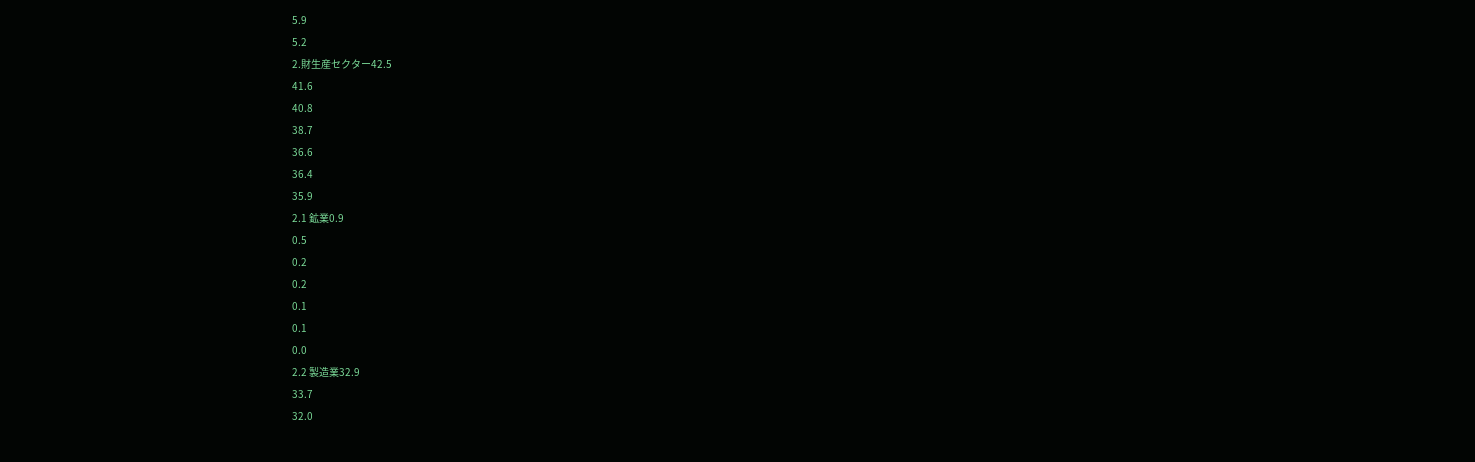5.9
5.2
2.財生産セクター42.5
41.6
40.8
38.7
36.6
36.4
35.9
2.1 鉱業0.9
0.5
0.2
0.2
0.1
0.1
0.0
2.2 製造業32.9
33.7
32.0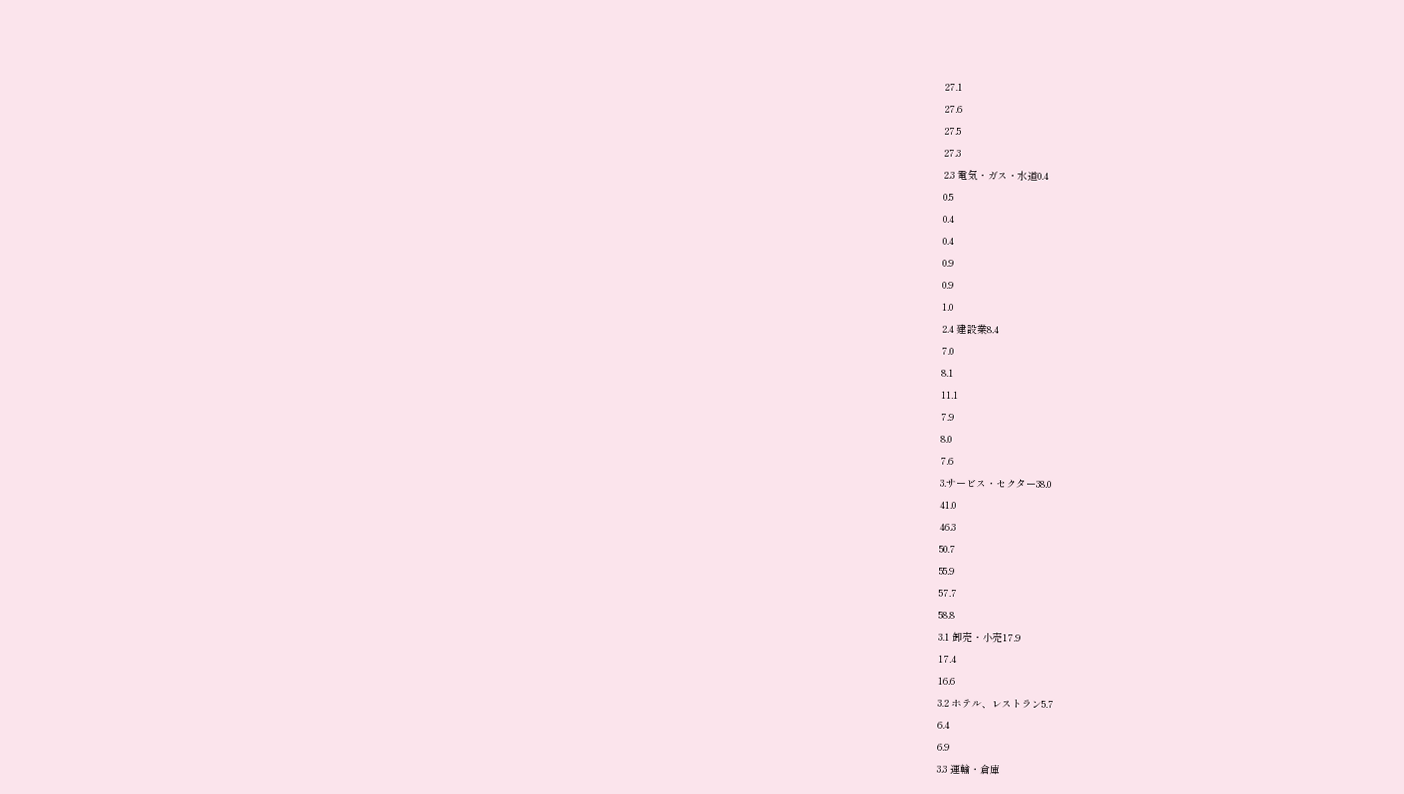27.1
27.6
27.5
27.3
2.3 電気・ガス・水道0.4
0.5
0.4
0.4
0.9
0.9
1.0
2.4 建設業8.4
7.0
8.1
11.1
7.9
8.0
7.6
3.サービス・セクター38.0
41.0
46.3
50.7
55.9
57.7
58.8
3.1 卸売・小売17.9
17.4
16.6
3.2 ホテル、レストラン5.7
6.4
6.9
3.3 運輸・倉庫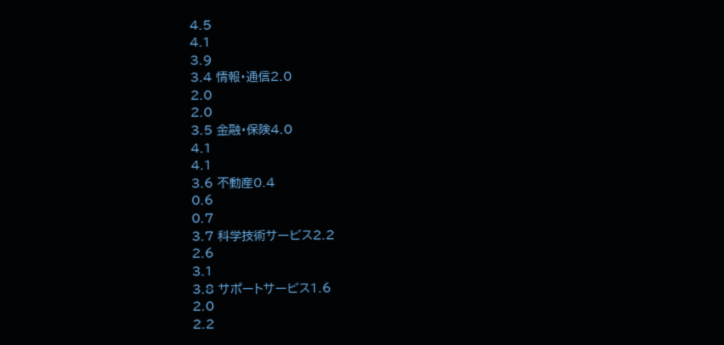4.5
4.1
3.9
3.4 情報・通信2.0
2.0
2.0
3.5 金融・保険4.0
4.1
4.1
3.6 不動産0.4
0.6
0.7
3.7 科学技術サービス2.2
2.6
3.1
3.8 サポートサービス1.6
2.0
2.2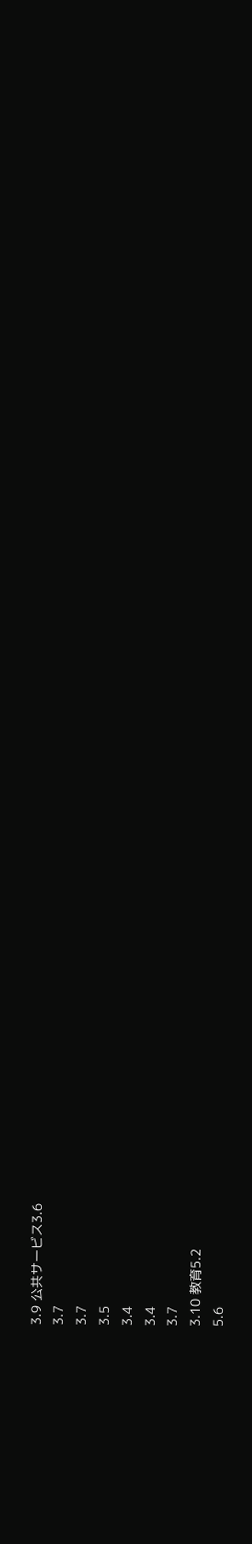3.9 公共サービス3.6
3.7
3.7
3.5
3.4
3.4
3.7
3.10 教育5.2
5.6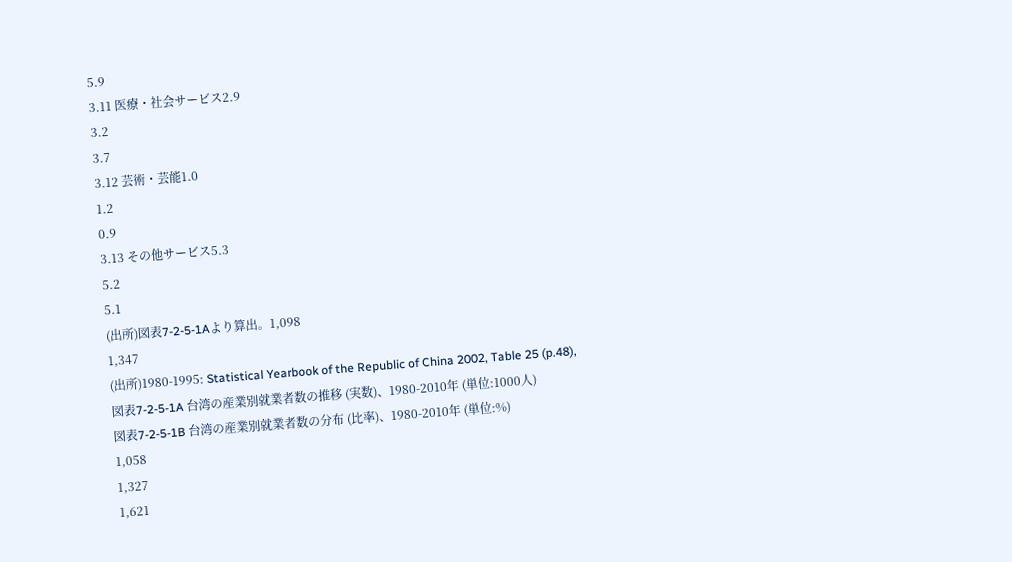5.9
3.11 医療・社会サービス2.9
3.2
3.7
3.12 芸術・芸能1.0
1.2
0.9
3.13 その他サービス5.3
5.2
5.1
(出所)図表7-2-5-1Aより算出。1,098
1,347
(出所)1980-1995: Statistical Yearbook of the Republic of China 2002, Table 25 (p.48),
図表7-2-5-1A 台湾の産業別就業者数の推移 (実数)、1980-2010年 (単位:1000人)
図表7-2-5-1B 台湾の産業別就業者数の分布 (比率)、1980-2010年 (単位:%)
1,058
1,327
1,621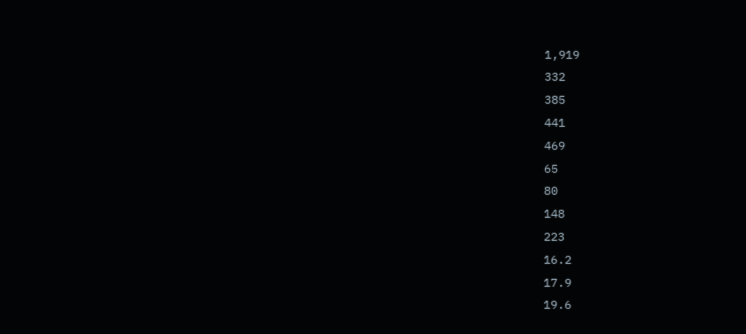1,919
332
385
441
469
65
80
148
223
16.2
17.9
19.6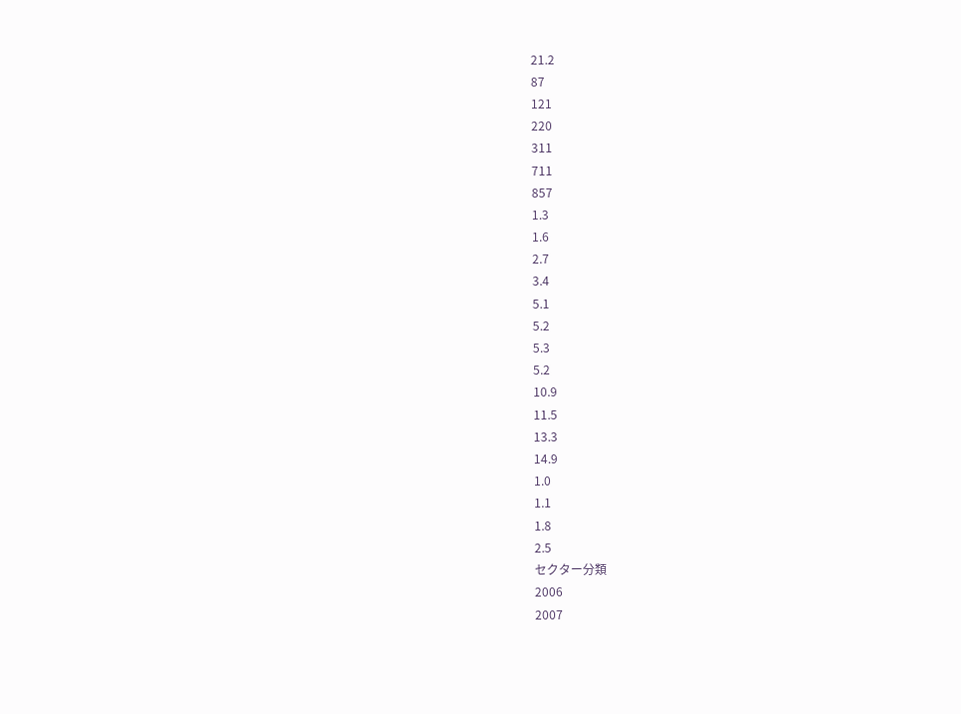21.2
87
121
220
311
711
857
1.3
1.6
2.7
3.4
5.1
5.2
5.3
5.2
10.9
11.5
13.3
14.9
1.0
1.1
1.8
2.5
セクター分類
2006
2007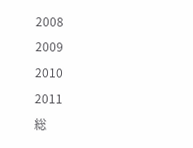2008
2009
2010
2011
総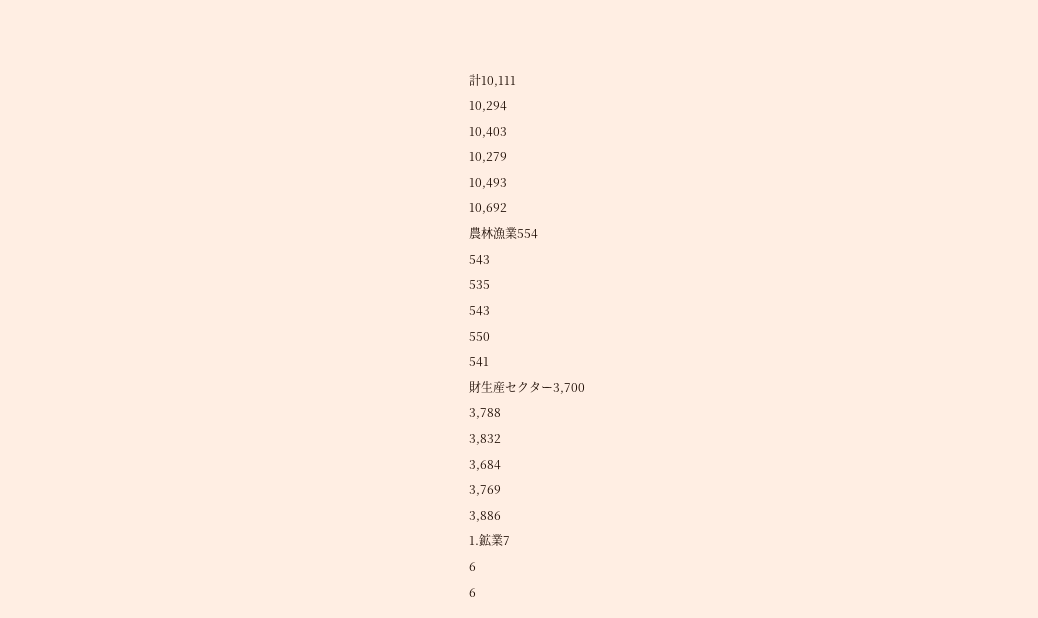計10,111
10,294
10,403
10,279
10,493
10,692
農林漁業554
543
535
543
550
541
財生産セクター3,700
3,788
3,832
3,684
3,769
3,886
1.鉱業7
6
6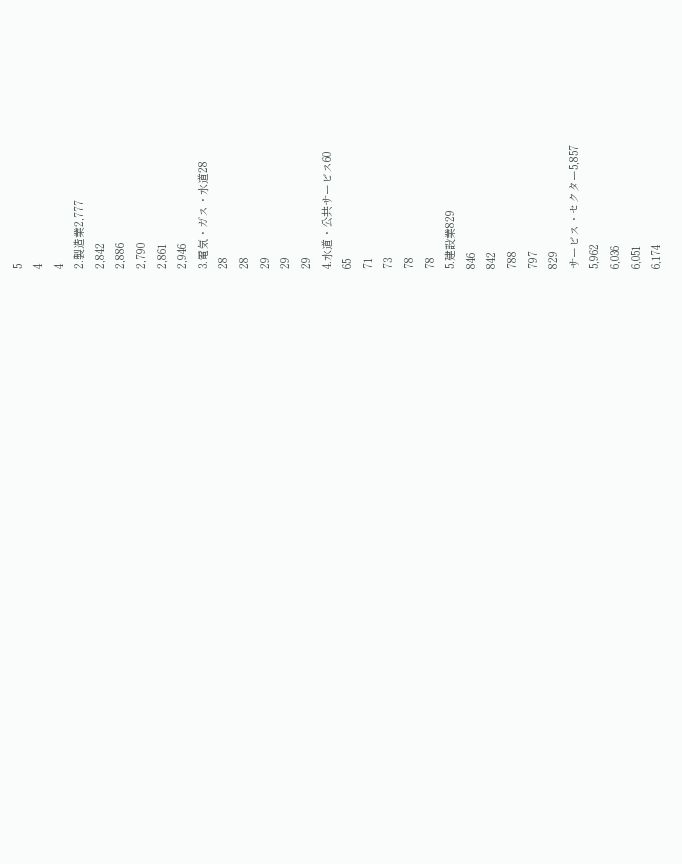5
4
4
2.製造業2,777
2,842
2,886
2,790
2,861
2,946
3.電気・ガス・水道28
28
28
29
29
29
4.水道・公共サービス60
65
71
73
78
78
5.建設業829
846
842
788
797
829
サービス・セクター5,857
5,962
6,036
6,051
6,174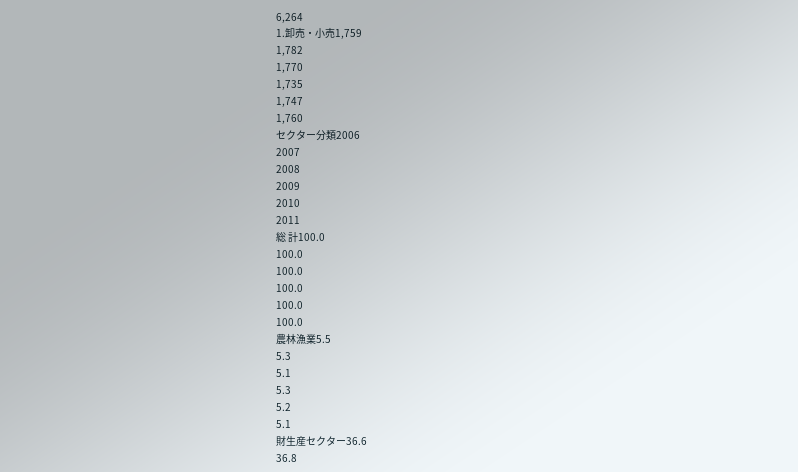6,264
1.卸売・小売1,759
1,782
1,770
1,735
1,747
1,760
セクター分類2006
2007
2008
2009
2010
2011
総 計100.0
100.0
100.0
100.0
100.0
100.0
農林漁業5.5
5.3
5.1
5.3
5.2
5.1
財生産セクター36.6
36.8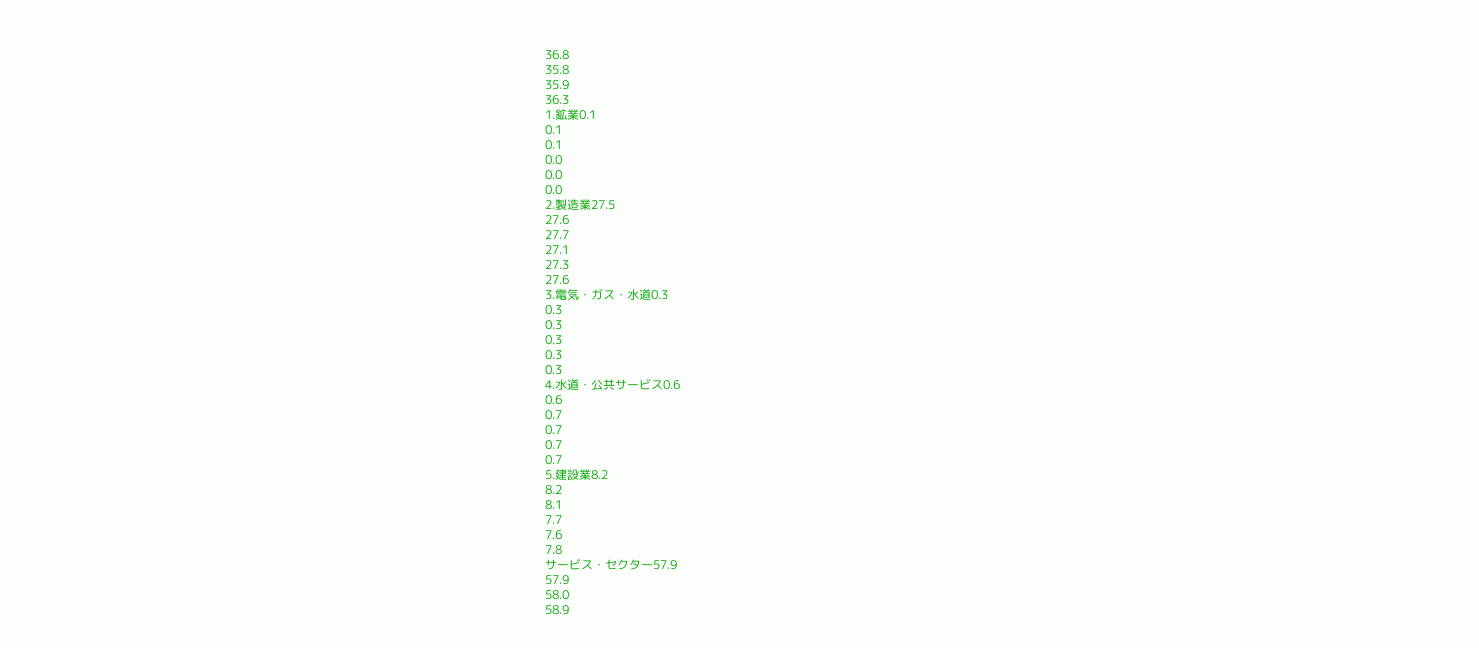36.8
35.8
35.9
36.3
1.鉱業0.1
0.1
0.1
0.0
0.0
0.0
2.製造業27.5
27.6
27.7
27.1
27.3
27.6
3.電気・ガス・水道0.3
0.3
0.3
0.3
0.3
0.3
4.水道・公共サービス0.6
0.6
0.7
0.7
0.7
0.7
5.建設業8.2
8.2
8.1
7.7
7.6
7.8
サービス・セクター57.9
57.9
58.0
58.9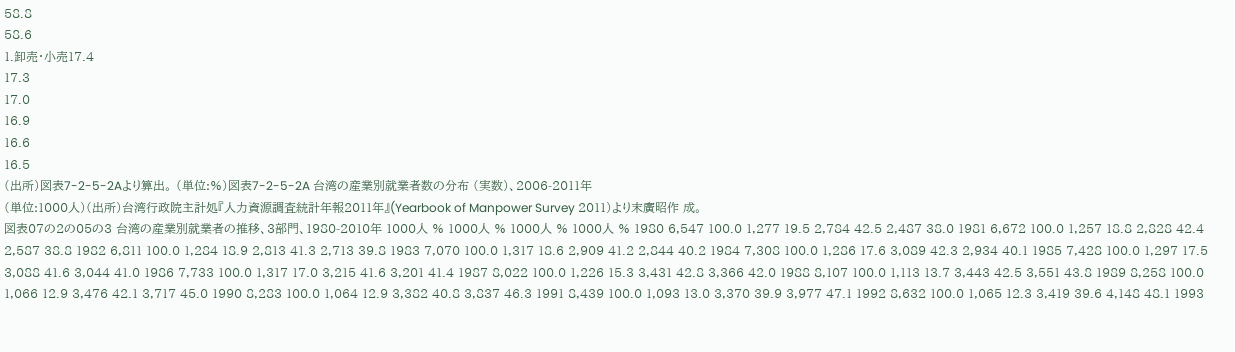58.8
58.6
1.卸売・小売17.4
17.3
17.0
16.9
16.6
16.5
(出所)図表7-2-5-2Aより算出。 (単位:%)図表7-2-5-2A 台湾の産業別就業者数の分布 (実数)、2006-2011年
(単位:1000人)(出所)台湾行政院主計処『人力資源調査統計年報2011年』(Yearbook of Manpower Survey 2011)より末廣昭作 成。
図表07の2の05の3 台湾の産業別就業者の推移、3部門、1980-2010年 1000人 % 1000人 % 1000人 % 1000人 % 1980 6,547 100.0 1,277 19.5 2,784 42.5 2,487 38.0 1981 6,672 100.0 1,257 18.8 2,828 42.4 2,587 38.8 1982 6,811 100.0 1,284 18.9 2,813 41.3 2,713 39.8 1983 7,070 100.0 1,317 18.6 2,909 41.2 2,844 40.2 1984 7,308 100.0 1,286 17.6 3,089 42.3 2,934 40.1 1985 7,428 100.0 1,297 17.5 3,088 41.6 3,044 41.0 1986 7,733 100.0 1,317 17.0 3,215 41.6 3,201 41.4 1987 8,022 100.0 1,226 15.3 3,431 42.8 3,366 42.0 1988 8,107 100.0 1,113 13.7 3,443 42.5 3,551 43.8 1989 8,258 100.0 1,066 12.9 3,476 42.1 3,717 45.0 1990 8,283 100.0 1,064 12.9 3,382 40.8 3,837 46.3 1991 8,439 100.0 1,093 13.0 3,370 39.9 3,977 47.1 1992 8,632 100.0 1,065 12.3 3,419 39.6 4,148 48.1 1993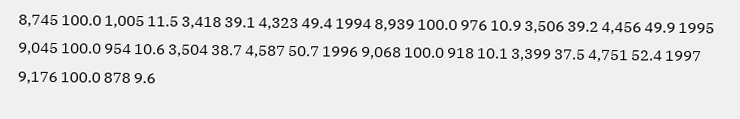8,745 100.0 1,005 11.5 3,418 39.1 4,323 49.4 1994 8,939 100.0 976 10.9 3,506 39.2 4,456 49.9 1995 9,045 100.0 954 10.6 3,504 38.7 4,587 50.7 1996 9,068 100.0 918 10.1 3,399 37.5 4,751 52.4 1997 9,176 100.0 878 9.6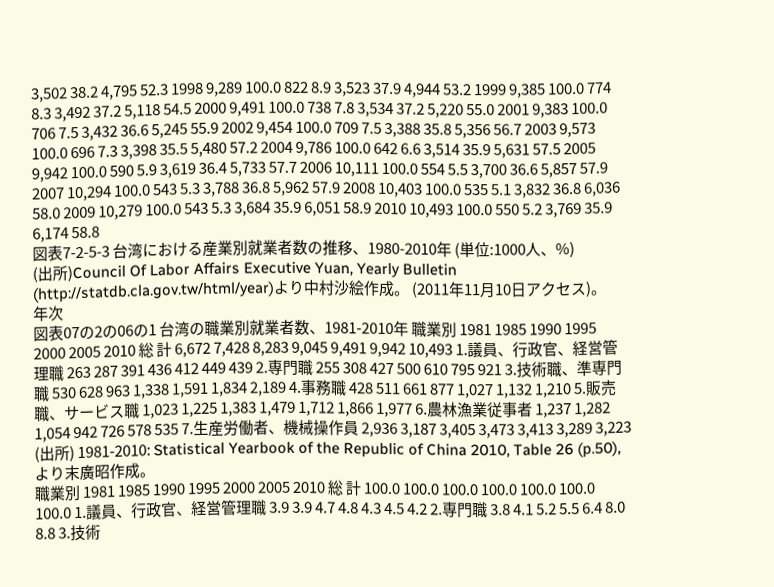3,502 38.2 4,795 52.3 1998 9,289 100.0 822 8.9 3,523 37.9 4,944 53.2 1999 9,385 100.0 774 8.3 3,492 37.2 5,118 54.5 2000 9,491 100.0 738 7.8 3,534 37.2 5,220 55.0 2001 9,383 100.0 706 7.5 3,432 36.6 5,245 55.9 2002 9,454 100.0 709 7.5 3,388 35.8 5,356 56.7 2003 9,573 100.0 696 7.3 3,398 35.5 5,480 57.2 2004 9,786 100.0 642 6.6 3,514 35.9 5,631 57.5 2005 9,942 100.0 590 5.9 3,619 36.4 5,733 57.7 2006 10,111 100.0 554 5.5 3,700 36.6 5,857 57.9 2007 10,294 100.0 543 5.3 3,788 36.8 5,962 57.9 2008 10,403 100.0 535 5.1 3,832 36.8 6,036 58.0 2009 10,279 100.0 543 5.3 3,684 35.9 6,051 58.9 2010 10,493 100.0 550 5.2 3,769 35.9 6,174 58.8
図表7-2-5-3 台湾における産業別就業者数の推移、1980-2010年 (単位:1000人、%)
(出所)Council Of Labor Affairs Executive Yuan, Yearly Bulletin (http://statdb.cla.gov.tw/html/year)より中村沙絵作成。 (2011年11月10日アクセス)。
年次
図表07の2の06の1 台湾の職業別就業者数、1981-2010年 職業別 1981 1985 1990 1995 2000 2005 2010 総 計 6,672 7,428 8,283 9,045 9,491 9,942 10,493 1.議員、行政官、経営管理職 263 287 391 436 412 449 439 2.専門職 255 308 427 500 610 795 921 3.技術職、準専門職 530 628 963 1,338 1,591 1,834 2,189 4.事務職 428 511 661 877 1,027 1,132 1,210 5.販売職、サービス職 1,023 1,225 1,383 1,479 1,712 1,866 1,977 6.農林漁業従事者 1,237 1,282 1,054 942 726 578 535 7.生産労働者、機械操作員 2,936 3,187 3,405 3,473 3,413 3,289 3,223 (出所) 1981-2010: Statistical Yearbook of the Republic of China 2010, Table 26 (p.50), より末廣昭作成。
職業別 1981 1985 1990 1995 2000 2005 2010 総 計 100.0 100.0 100.0 100.0 100.0 100.0 100.0 1.議員、行政官、経営管理職 3.9 3.9 4.7 4.8 4.3 4.5 4.2 2.専門職 3.8 4.1 5.2 5.5 6.4 8.0 8.8 3.技術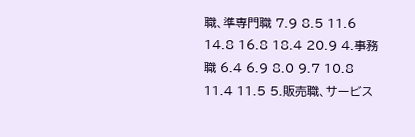職、準専門職 7.9 8.5 11.6 14.8 16.8 18.4 20.9 4.事務職 6.4 6.9 8.0 9.7 10.8 11.4 11.5 5.販売職、サービス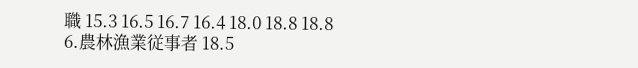職 15.3 16.5 16.7 16.4 18.0 18.8 18.8 6.農林漁業従事者 18.5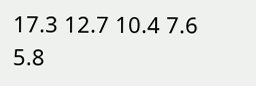17.3 12.7 10.4 7.6 5.8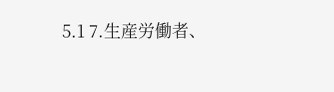5.1 7.生産労働者、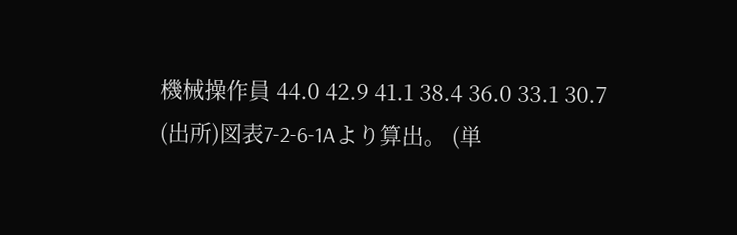機械操作員 44.0 42.9 41.1 38.4 36.0 33.1 30.7 (出所)図表7-2-6-1Aより算出。 (単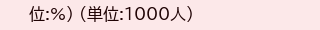位:%) (単位:1000人)